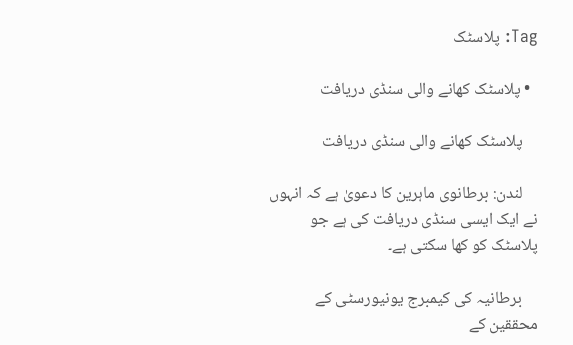Tag: پلاسٹک

  • پلاسٹک کھانے والی سنڈی دریافت

    پلاسٹک کھانے والی سنڈی دریافت

    لندن: برطانوی ماہرین کا دعویٰ ہے کہ انہوں نے ایک ایسی سنڈی دریافت کی ہے جو پلاسٹک کو کھا سکتی ہے۔

    برطانیہ کی کیمبرج یونیورسٹی کے محققین کے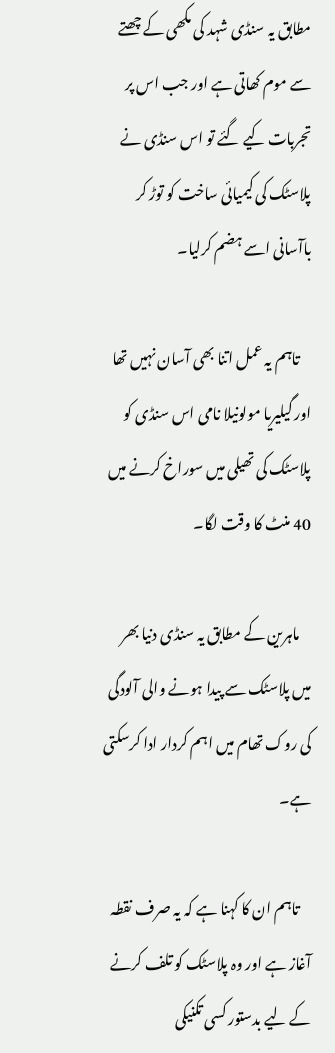مطابق یہ سنڈی شہد کی مکھی کے چھتے سے موم کھاتی ہے اور جب اس پر تجربات کیے گئے تو اس سنڈی نے پلاسٹک کی کیمیائی ساخت کو توڑ کر باآسانی اسے ہضم کرلیا۔

    تاہم یہ عمل اتنا بھی آسان نہیں تھا اور گیلیریا مولونیلا نامی اس سنڈی کو پلاسٹک کی تھیلی میں سوراخ کرنے میں 40 منٹ کا وقت لگا۔

    ماہرین کے مطابق یہ سنڈی دنیا بھر میں پلاسٹک سے پیدا ہونے والی آلودگی کی روک تھام میں اہم کردار ادا کرسکتی ہے۔

    تاہم ان کا کہنا ہے کہ یہ صرف نقطہ آغاز ہے اور وہ پلاسٹک کو تلف کرنے کے لیے بدستور کسی تکنیکی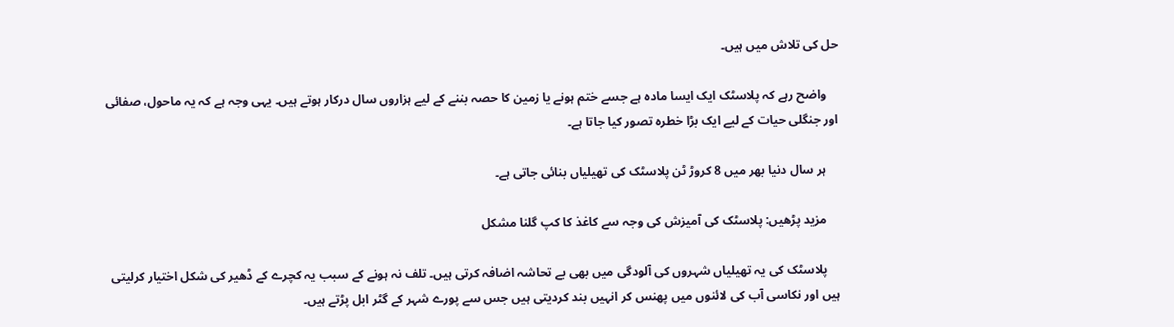حل کی تلاش میں ہیں۔

    واضح رہے کہ پلاسٹک ایک ایسا مادہ ہے جسے ختم ہونے یا زمین کا حصہ بننے کے لیے ہزاروں سال درکار ہوتے ہیں۔ یہی وجہ ہے کہ یہ ماحول، صفائی اور جنگلی حیات کے لیے ایک بڑا خطرہ تصور کیا جاتا ہے۔

    ہر سال دنیا بھر میں 8 کروڑ ٹن پلاسٹک کی تھیلیاں بنائی جاتی ہے۔

    مزید پڑھیں: پلاسٹک کی آمیزش کی وجہ سے کاغذ کا کپ گلنا مشکل

    پلاسٹک کی یہ تھیلیاں شہروں کی آلودگی میں بھی بے تحاشہ اضافہ کرتی ہیں۔ تلف نہ ہونے کے سبب یہ کچرے کے ڈھیر کی شکل اختیار کرلیتی ہیں اور نکاسی آب کی لائنوں میں پھنس کر انہیں بند کردیتی ہیں جس سے پورے شہر کے گٹر ابل پڑتے ہیں۔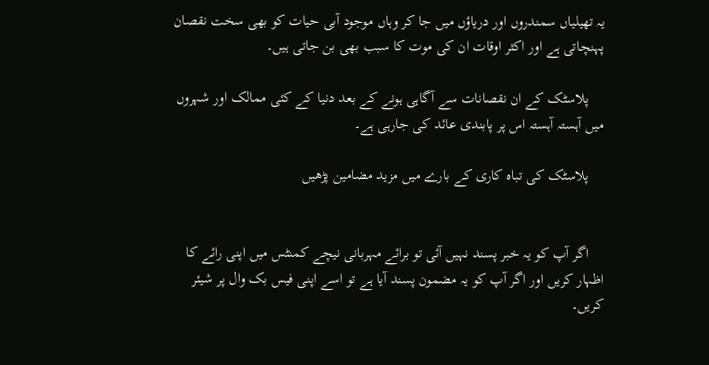یہ تھیلیاں سمندروں اور دریاؤں میں جا کر وہاں موجود آبی حیات کو بھی سخت نقصان پہنچاتی ہے اور اکثر اوقات ان کی موت کا سبب بھی بن جاتی ہیں۔

    پلاسٹک کے ان نقصانات سے آگاہی ہونے کے بعد دنیا کے کئی ممالک اور شہروں میں آہستہ آہستہ اس پر پابندی عائد کی جارہی ہے۔

    پلاسٹک کی تباہ کاری کے بارے میں مزید مضامین پڑھیں


    اگر آپ کو یہ خبر پسند نہیں آئی تو برائے مہربانی نیچے کمنٹس میں اپنی رائے کا اظہار کریں اور اگر آپ کو یہ مضمون پسند آیا ہے تو اسے اپنی فیس بک وال پر شیئر کریں۔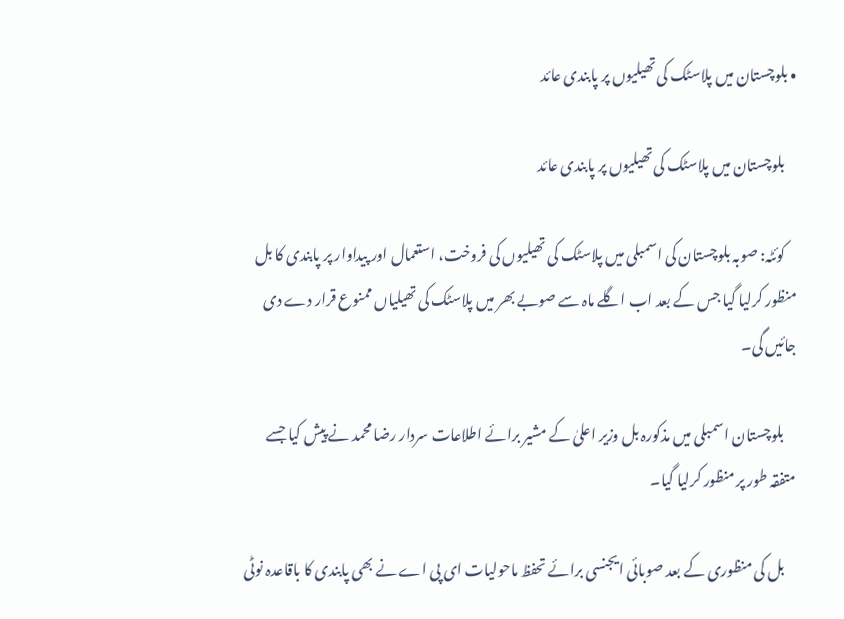• بلوچستان میں پلاسٹک کی تھیلیوں پر پابندی عائد

    بلوچستان میں پلاسٹک کی تھیلیوں پر پابندی عائد

    کوئٹہ: صوبہ بلوچستان کی اسمبلی میں پلاسٹک کی تھیلیوں کی فروخت، استعمال اور پیداوار پر پابندی کا بل منظور کرلیا گیا جس کے بعد اب اگلے ماہ سے صوبے بھر میں پلاسٹک کی تھیلیاں ممنوع قرار دے دی جائیں گی۔

    بلوچستان اسمبلی میں مذکورہ بل وزیر اعلیٰ کے مشیر برائے اطلاعات سردار رضا محمد نے پیش کیا جسے متفقہ طور پر منظور کرلیا گیا۔

    بل کی منظوری کے بعد صوبائی ایجنسی برائے تحفظ ماحولیات ای پی اے نے بھی پابندی کا باقاعدہ نوٹی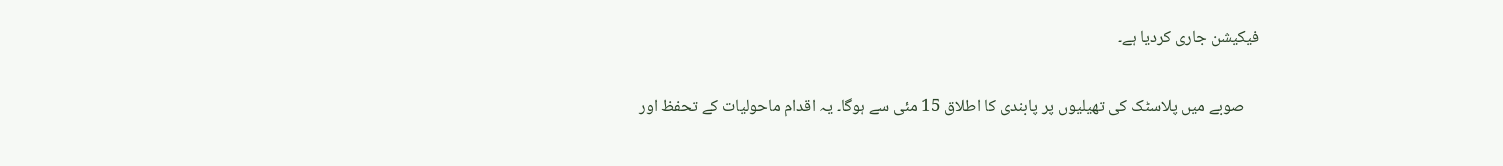فیکیشن جاری کردیا ہے۔

    صوبے میں پلاسٹک کی تھیلیوں پر پابندی کا اطلاق 15 مئی سے ہوگا۔ یہ اقدام ماحولیات کے تحفظ اور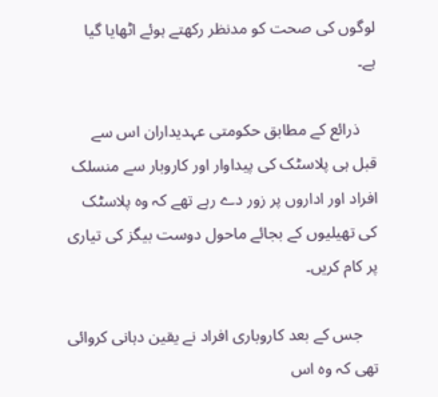لوگوں کی صحت کو مدنظر رکھتے ہوئے اٹھایا گیا ہے۔

    ذرائع کے مطابق حکومتی عہدیداران اس سے قبل ہی پلاسٹک کی پیداوار اور کاروبار سے منسلک افراد اور اداروں پر زور دے رہے تھے کہ وہ پلاسٹک کی تھیلیوں کے بجائے ماحول دوست بیگز کی تیاری پر کام کریں۔

    جس کے بعد کاروباری افراد نے یقین دہانی کروائی تھی کہ وہ اس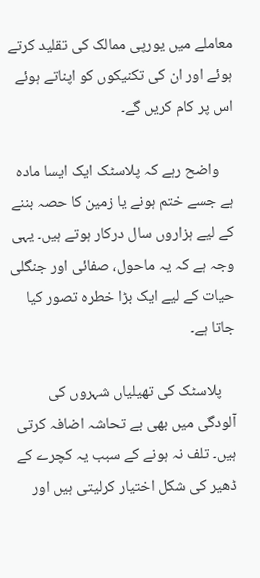معاملے میں یورپی ممالک کی تقلید کرتے ہوئے اور ان کی تکنیکوں کو اپناتے ہوئے اس پر کام کریں گے۔

    واضح رہے کہ پلاسٹک ایک ایسا مادہ ہے جسے ختم ہونے یا زمین کا حصہ بننے کے لیے ہزاروں سال درکار ہوتے ہیں۔ یہی وجہ ہے کہ یہ ماحول، صفائی اور جنگلی حیات کے لیے ایک بڑا خطرہ تصور کیا جاتا ہے۔

    پلاسٹک کی تھیلیاں شہروں کی آلودگی میں بھی بے تحاشہ اضافہ کرتی ہیں۔ تلف نہ ہونے کے سبب یہ کچرے کے ڈھیر کی شکل اختیار کرلیتی ہیں اور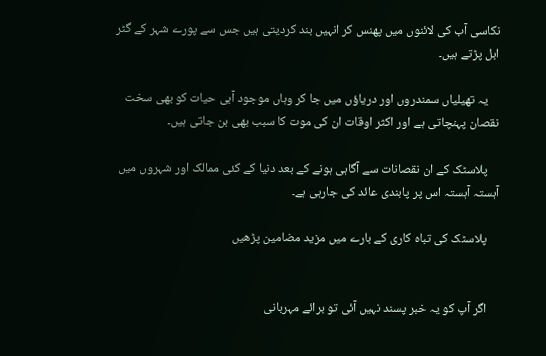نکاسی آب کی لائنوں میں پھنس کر انہیں بند کردیتی ہیں جس سے پورے شہر کے گٹر ابل پڑتے ہیں۔

    یہ تھیلیاں سمندروں اور دریاؤں میں جا کر وہاں موجود آبی حیات کو بھی سخت نقصان پہنچاتی ہے اور اکثر اوقات ان کی موت کا سبب بھی بن جاتی ہیں۔

    پلاسٹک کے ان نقصانات سے آگاہی ہونے کے بعد دنیا کے کئی ممالک اور شہروں میں آہستہ آہستہ اس پر پابندی عائد کی جارہی ہے۔

    پلاسٹک کی تباہ کاری کے بارے میں مزید مضامین پڑھیں


    اگر آپ کو یہ خبر پسند نہیں آئی تو برائے مہربانی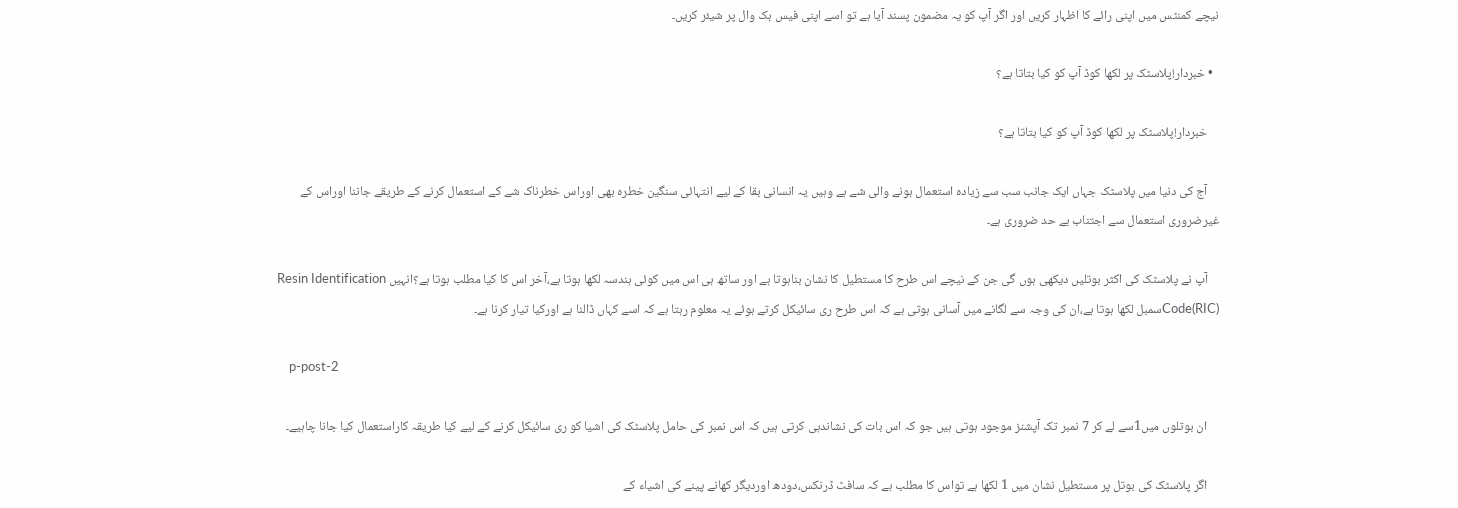نیچے کمنٹس میں اپنی رائے کا اظہار کریں اور اگر آپ کو یہ مضمون پسند آیا ہے تو اسے اپنی فیس بک وال پر شیئر کریں۔

  • خبردار!پلاسٹک پر لکھا کوڈ آپ کو کیا بتاتا ہے؟

    خبردار!پلاسٹک پر لکھا کوڈ آپ کو کیا بتاتا ہے؟

    آج کی دنیا میں پلاسٹک جہاں ایک جانب سب سے زیادہ استعمال ہونے والی شے ہے وہیں یہ انسانی بقا کے لیے انتہائی سنگین خطرہ بھی اوراس خطرناک شے کے استعمال کرنے کے طریقے جاننا اوراس کے غیرضروری استعمال سے اجتناب بے حد ضروری ہے۔

    آپ نے پلاسٹک کی اکثر بوتلیں دیکھی ہوں گی جن کے نیچے اس طرح کا مستطیل کا نشان بناہوتا ہے اور ساتھ ہی اس میں کوئی ہندسہ لکھا ہوتا ہے،آخر اس کا کیا مطلب ہوتا ہے؟انہیں Resin Identification Code(RIC)سمبل لکھا ہوتا ہے،ان کی وجہ سے لگانے میں آسانی ہوتی ہے کہ اس طرح ری سائیکل کرتے ہوئے یہ معلوم رہتا ہے کہ اسے کہاں ڈالنا ہے اورکیا تیار کرنا ہے۔

    p-post-2

    ان بوتلوں میں1سے لے کر 7 نمبر تک آپشنز موجود ہوتی ہیں جو کہ اس بات کی نشاندہی کرتی ہیں کہ اس نمبر کی حامل پلاسٹک کی اشیا کو ری سائیکل کرنے کے لیے کیا طریقہ کاراستعمال کیا جانا چاہیے۔

    اگر پلاسٹک کی بوتل پر مستطیل نشان میں 1 لکھا ہے تواس کا مطلب ہے کہ سافٹ ڈرنکس،دودھ اوردیگر کھانے پینے کی اشیاء کے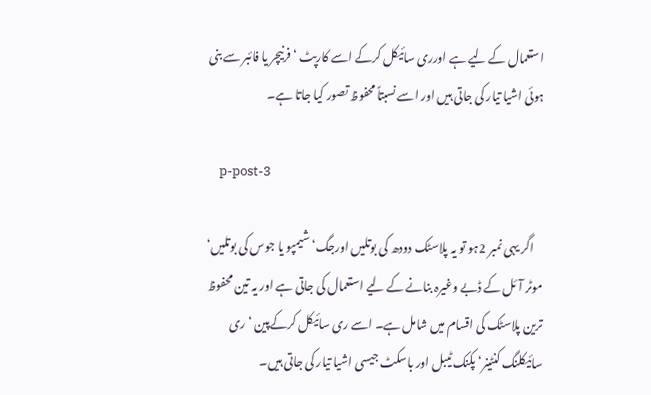استعمال کے لیے ہے اورری سائیکل کرکے اسے کارپٹ ‘ فرنیچر یا فائبر سے بنی ہوئی اشیا تیار کی جاتی ہیں اور اسے نسبتاً محفوظ تصور کیا جاتا ہے۔

    p-post-3

    اگر یہی نمبر 2ہو تو یہ پلاسٹک دودھ کی بوتلیں اورجگ‘ شیمپو یا جوس کی بوتلیں‘ موٹر آئل کے ڈبے وغیرہ بنانے کے لیے استعمال کی جاتی ہے اور یہ تین محفوظ ترین پلاسٹک کی اقسام میں شامل ہے۔ اسے ری سائیکل کرکےپین ‘ ری سائیکلنگ کنٹینر‘ پکنک ٹیبل اور باسکٹ جیسی اشیا تیار کی جاتی ہیں۔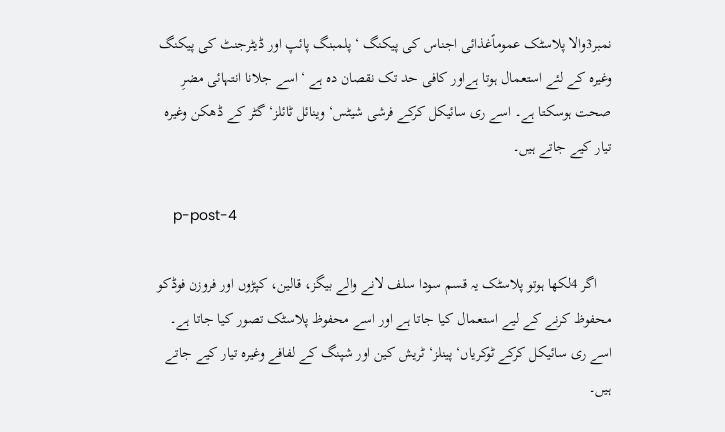نمبر3والا پلاسٹک عموماًغذائی اجناس کی پیکنگ ‘ پلمبنگ پائپ اور ڈیٹرجنٹ کی پیکنگ وغیرہ کے لئے استعمال ہوتا ہےاور کافی حد تک نقصان دہ ہے ‘ اسے جلانا انتہائی مضرِ صحت ہوسکتا ہے۔ اسے ری سائیکل کرکے فرشی شیٹس‘ وینائل ٹائلز‘ گٹر کے ڈھکن وغیرہ تیار کیے جاتے ہیں۔

    p-post-4

    اگر 4لکھا ہوتو پلاسٹک یہ قسم سودا سلف لانے والے بیگز، قالین، کپڑوں اور فروزن فوڈکو محفوظ کرنے کے لیے استعمال کیا جاتا ہے اور اسے محفوظ پلاسٹک تصور کیا جاتا ہے۔ اسے ری سائیکل کرکے ٹوکریاں‘ پینلز‘ ٹریش کین اور شپنگ کے لفافے وغیرہ تیار کیے جاتے ہیں۔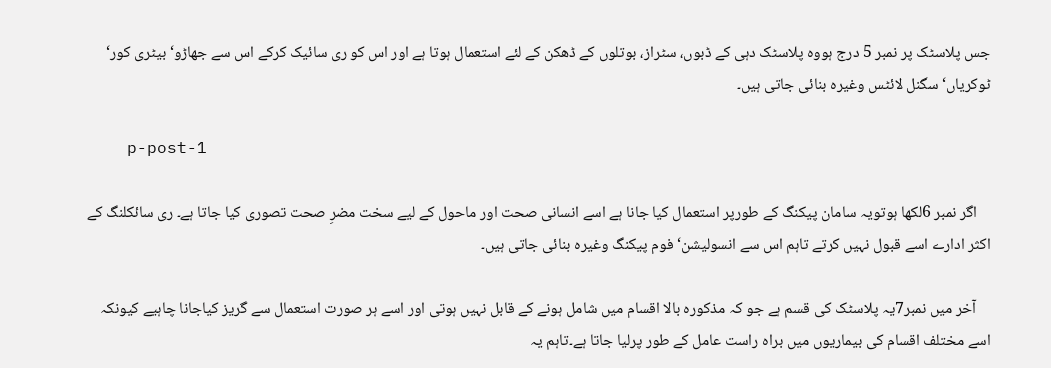جس پلاسٹک پر نمبر 5 درج ہووہ پلاسٹک دہی کے ڈبوں، سٹراز، بوتلوں کے ڈھکن کے لئے استعمال ہوتا ہے اور اس کو ری سائیک کرکے اس سے جھاڑو‘ بیٹری کور‘ ٹوکریاں‘ سگنل لائٹس وغیرہ بنائی جاتی ہیں۔

    p-post-1

    اگر نمبر 6لکھا ہوتویہ سامان پیکنگ کے طورپر استعمال کیا جانا ہے اسے انسانی صحت اور ماحول کے لیے سخت مضرِ صحت تصوری کیا جاتا ہے۔ ری سائکلنگ کے اکثر ادارے اسے قبول نہیں کرتے تاہم اس سے انسولیشن‘ فوم پیکنگ وغیرہ بنائی جاتی ہیں۔

    آخر میں نمبر7یہ پلاسٹک کی قسم ہے جو کہ مذکورہ بالا اقسام میں شامل ہونے کے قابل نہیں ہوتی اور اسے ہر صورت استعمال سے گریز کیاجانا چاہیے کیونکہ اسے مختلف اقسام کی بیماریوں میں براہ راست عامل کے طور پرلیا جاتا ہے۔تاہم یہ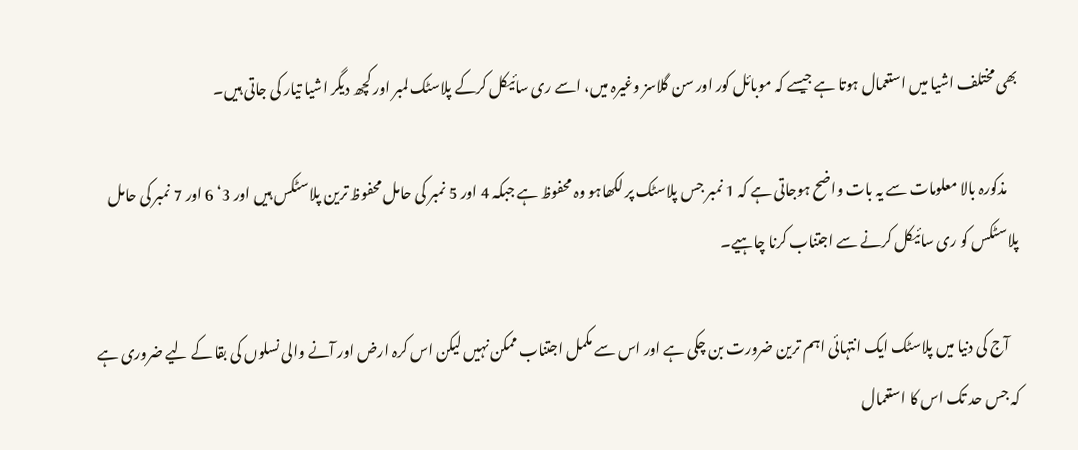بھی مختلف اشیا میں استعمال ہوتا ہے جیسے کہ موبائل کور اور سن گلاسز وغیرہ میں، اسے ری سائیکل کرکے پلاسٹک لمبر اور کچھ دیگر اشیا تیار کی جاتی ہیں۔

    مذکورہ بالا معلومات سے یہ بات واضح ہوجاتی ہے کہ 1 نمبر جس پلاسٹک پر لکھاہو وہ محفوظ ہے جبکہ 4 اور 5 نمبر کی حامل محفوظ ترین پلاسٹکس ہیں اور 3‘ 6 اور 7 نمبر کی حامل پلاسٹکس کو ری سائیکل کرنے سے اجتناب کرنا چاہیے۔

    آج کی دنیا میں پلاسٹک ایک انتہائی اہم ترین ضرورت بن چکی ہے اور اس سے مکمل اجتناب ممکن نہیں لیکن اس کرہ ارض اور آنے والی نسلوں کی بقا کے لیے ضروری ہے کہ جس حد تک اس کا استعمال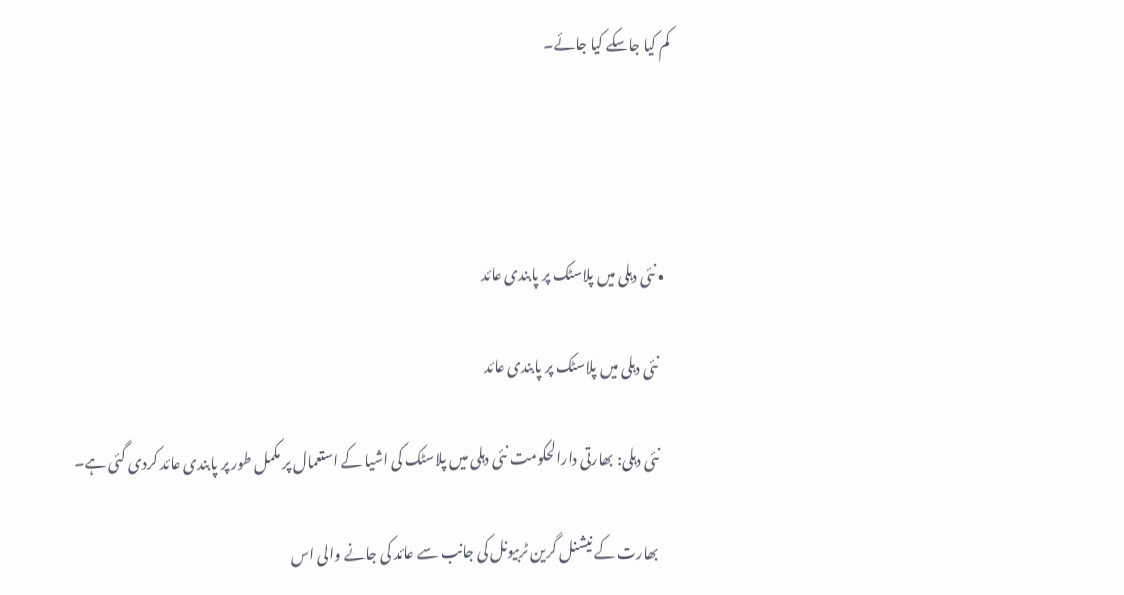کم کیا جاسکے کیا جائے۔




  • نئی دہلی میں پلاسٹک پر پابندی عائد

    نئی دہلی میں پلاسٹک پر پابندی عائد

    نئی دہلی: بھارتی دارالحکومت نئی دہلی میں پلاسٹک کی اشیا کے استعمال پر مکمل طور پر پابندی عائد کردی گئی ہے۔

    بھارت کے نیشنل گرین ٹربیونل کی جانب سے عائد کی جانے والی اس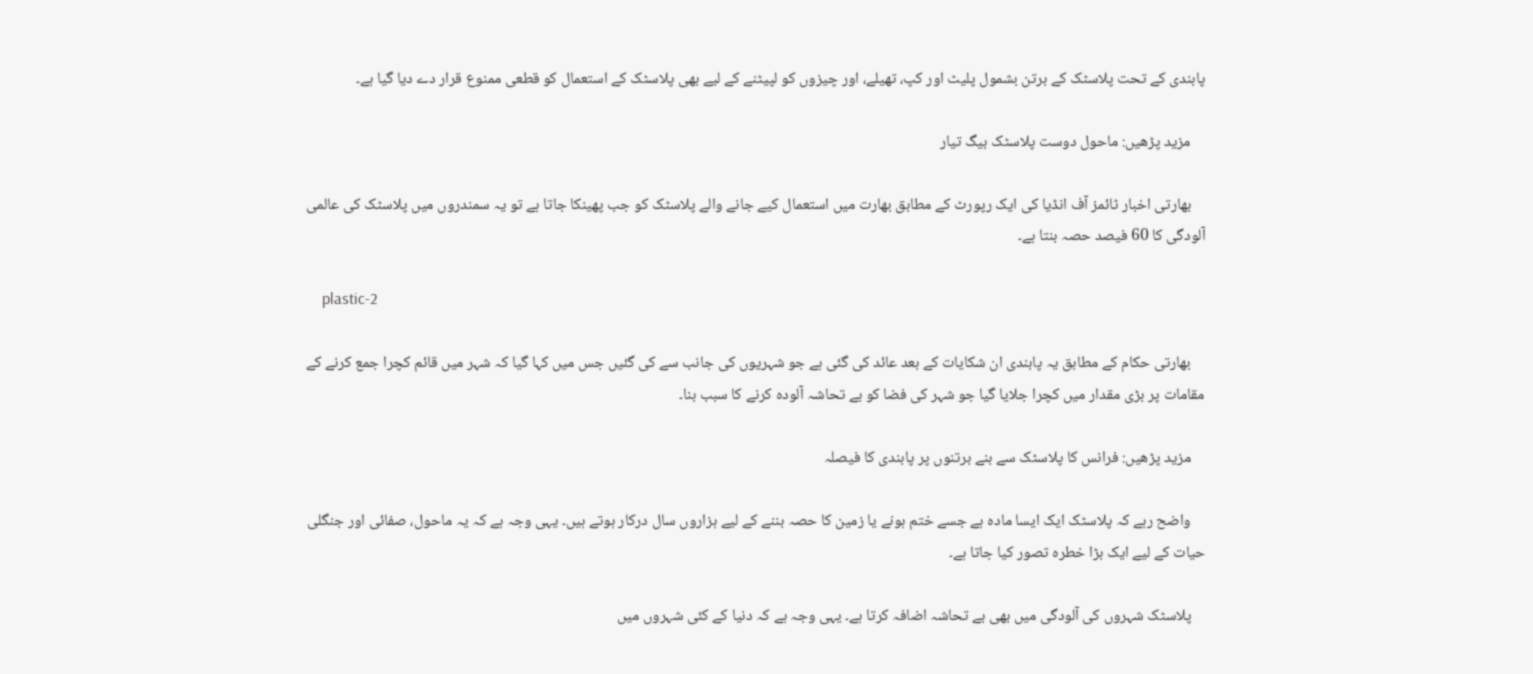پابندی کے تحت پلاسٹک کے برتن بشمول پلیٹ اور کپ، تھیلے، اور چیزوں کو لپیٹنے کے لیے بھی پلاسٹک کے استعمال کو قطعی ممنوع قرار دے دیا گیا ہے۔

    مزید پڑھیں: ماحول دوست پلاسٹک بیگ تیار

    بھارتی اخبار ٹائمز آف انڈیا کی ایک رپورٹ کے مطابق بھارت میں استعمال کیے جانے والے پلاسٹک کو جب پھینکا جاتا ہے تو یہ سمندروں میں پلاسٹک کی عالمی آلودگی کا 60 فیصد حصہ بنتا ہے۔

    plastic-2

    بھارتی حکام کے مطابق یہ پابندی ان شکایات کے بعد عائد کی گئی ہے جو شہریوں کی جانب سے کی گئیں جس میں کہا گیا کہ شہر میں قائم کچرا جمع کرنے کے مقامات پر بڑی مقدار میں کچرا جلایا گیا جو شہر کی فضا کو بے تحاشہ آلودہ کرنے کا سبب بنا۔

    مزید پڑھیں: فرانس کا پلاسٹک سے بنے برتنوں پر پابندی کا فیصلہ

    واضح رہے کہ پلاسٹک ایک ایسا مادہ ہے جسے ختم ہونے یا زمین کا حصہ بننے کے لیے ہزاروں سال درکار ہوتے ہیں۔ یہی وجہ ہے کہ یہ ماحول، صفائی اور جنگلی حیات کے لیے ایک بڑا خطرہ تصور کیا جاتا ہے۔

    پلاسٹک شہروں کی آلودگی میں بھی بے تحاشہ اضافہ کرتا ہے۔ یہی وجہ ہے کہ دنیا کے کئی شہروں میں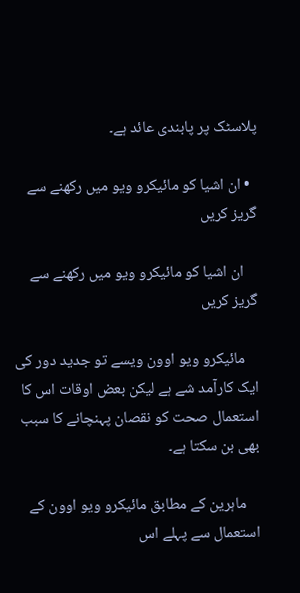پلاسٹک پر پابندی عائد ہے۔

  • ان اشیا کو مائیکرو ویو میں رکھنے سے گریز کریں

    ان اشیا کو مائیکرو ویو میں رکھنے سے گریز کریں

    مائیکرو ویو اوون ویسے تو جدید دور کی ایک کارآمد شے ہے لیکن بعض اوقات اس کا استعمال صحت کو نقصان پہنچانے کا سبب بھی بن سکتا ہے۔

    ماہرین کے مطابق مائیکرو ویو اوون کے استعمال سے پہلے اس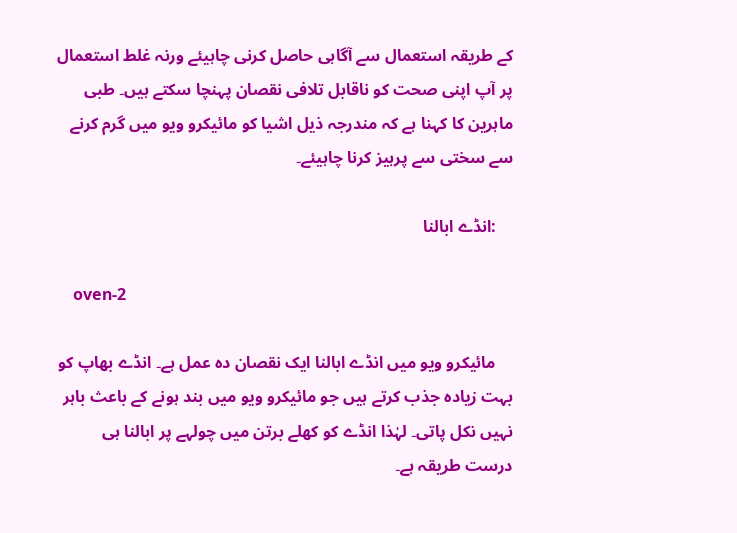کے طریقہ استعمال سے آگاہی حاصل کرنی چاہیئے ورنہ غلط استعمال پر آپ اپنی صحت کو ناقابل تلافی نقصان پہنچا سکتے ہیں۔ طبی ماہرین کا کہنا ہے کہ مندرجہ ذیل اشیا کو مائیکرو ویو میں گرم کرنے سے سختی سے پرہیز کرنا چاہیئے۔

    :انڈے ابالنا

    oven-2

    مائیکرو ویو میں انڈے ابالنا ایک نقصان دہ عمل ہے۔ انڈے بھاپ کو بہت زیادہ جذب کرتے ہیں جو مائیکرو ویو میں بند ہونے کے باعث باہر نہیں نکل پاتی۔ لہٰذا انڈے کو کھلے برتن میں چولہے پر ابالنا ہی درست طریقہ ہے۔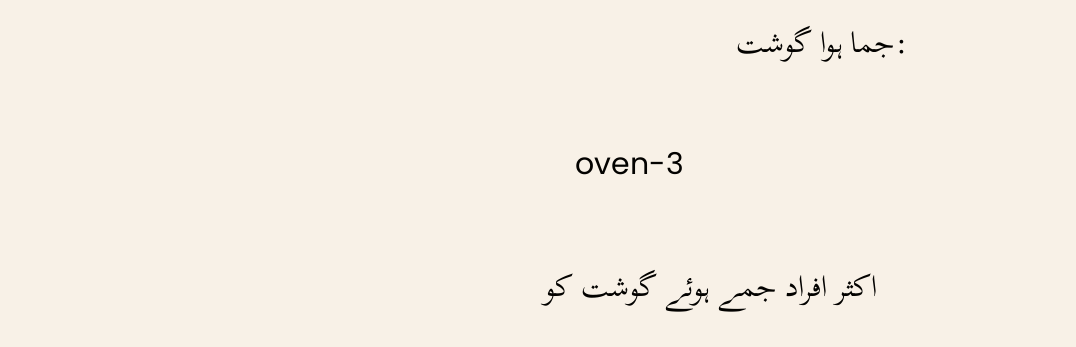:جما ہوا گوشت

    oven-3

    اکثر افراد جمے ہوئے گوشت کو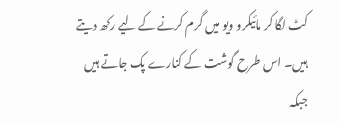کٹ لگا کر مائیکرو ویو میں گرم کرنے کے لیے رکھ دیتے ہیں۔ اس طرح گوشت کے کنارے پک جاتے ہیں جبکہ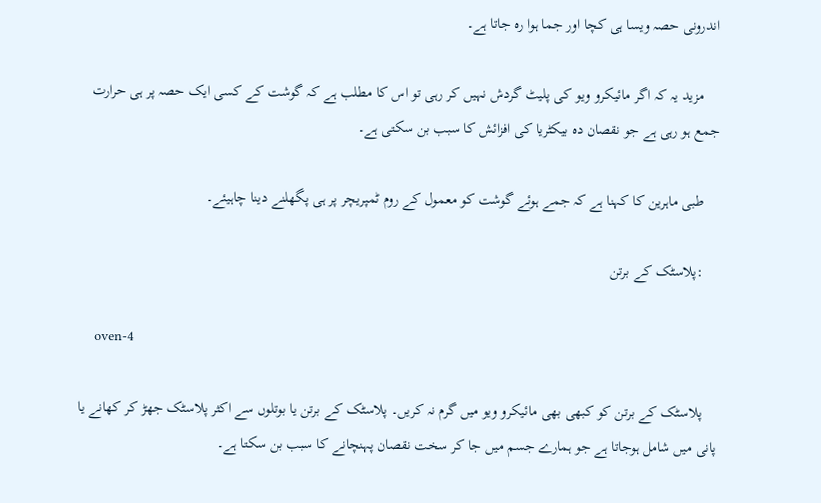اندرونی حصہ ویسا ہی کچا اور جما ہوا رہ جاتا ہے۔

    مزید یہ کہ اگر مائیکرو ویو کی پلیٹ گردش نہیں کر رہی تو اس کا مطلب ہے کہ گوشت کے کسی ایک حصہ پر ہی حرارت جمع ہو رہی ہے جو نقصان دہ بیکٹریا کی افزائش کا سبب بن سکتی ہے۔

    طبی ماہرین کا کہنا ہے کہ جمے ہوئے گوشت کو معمول کے روم ٹمپریچر پر ہی پگھلنے دینا چاہیئے۔

    :پلاسٹک کے برتن

    oven-4

    پلاسٹک کے برتن کو کبھی بھی مائیکرو ویو میں گرم نہ کریں۔ پلاسٹک کے برتن یا بوتلوں سے اکثر پلاسٹک جھڑ کر کھانے یا پانی میں شامل ہوجاتا ہے جو ہمارے جسم میں جا کر سخت نقصان پہنچانے کا سبب بن سکتا ہے۔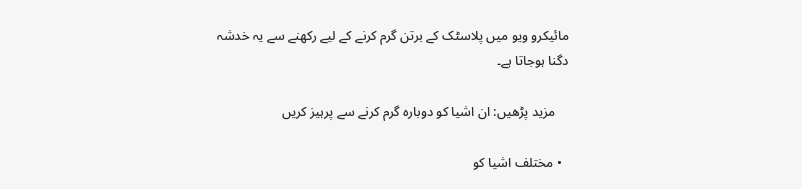مائیکرو ویو میں پلاسٹک کے برتن گرم کرنے کے لیے رکھنے سے یہ خدشہ دگنا ہوجاتا ہے۔

    مزید پڑھیں: ان اشیا کو دوبارہ گرم کرنے سے پرہیز کریں

  • مختلف اشیا کو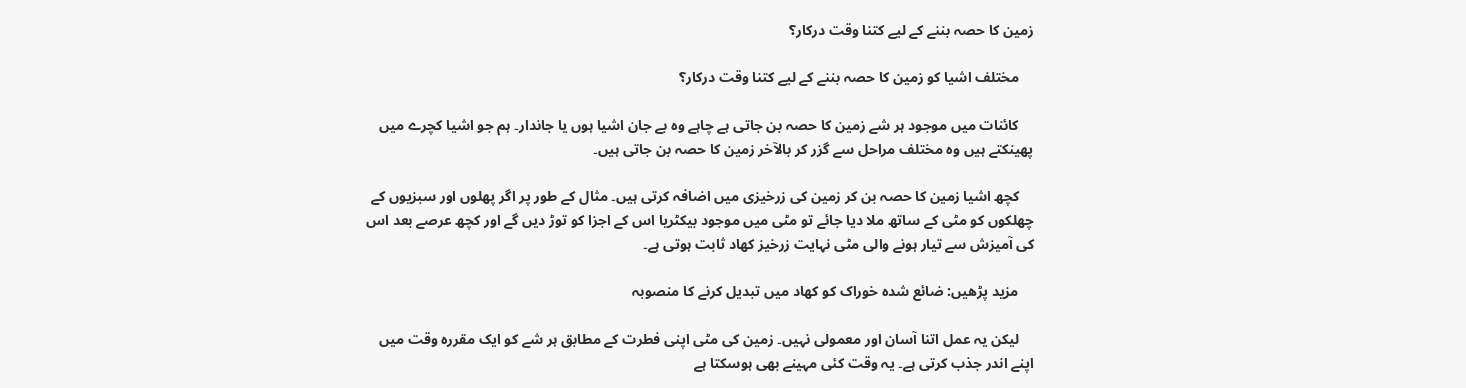زمین کا حصہ بننے کے لیے کتنا وقت درکار؟

    مختلف اشیا کو زمین کا حصہ بننے کے لیے کتنا وقت درکار؟

    کائنات میں موجود ہر شے زمین کا حصہ بن جاتی ہے چاہے وہ بے جان اشیا ہوں یا جاندار۔ ہم جو اشیا کچرے میں پھینکتے ہیں وہ مختلف مراحل سے گزر کر بالآخر زمین کا حصہ بن جاتی ہیں۔

    کچھ اشیا زمین کا حصہ بن کر زمین کی زرخیزی میں اضافہ کرتی ہیں۔ مثال کے طور پر اگر پھلوں اور سبزیوں کے چھلکوں کو مٹی کے ساتھ ملا دیا جائے تو مٹی میں موجود بیکٹریا اس کے اجزا کو توڑ دیں گے اور کچھ عرصے بعد اس کی آمیزش سے تیار ہونے والی مٹی نہایت زرخیز کھاد ثابت ہوتی ہے۔

    مزید پڑھیں: ضائع شدہ خوراک کو کھاد میں تبدیل کرنے کا منصوبہ

    لیکن یہ عمل اتنا آسان اور معمولی نہیں۔ زمین کی مٹی اپنی فطرت کے مطابق ہر شے کو ایک مقررہ وقت میں اپنے اندر جذب کرتی ہے۔ یہ وقت کئی مہینے بھی ہوسکتا ہے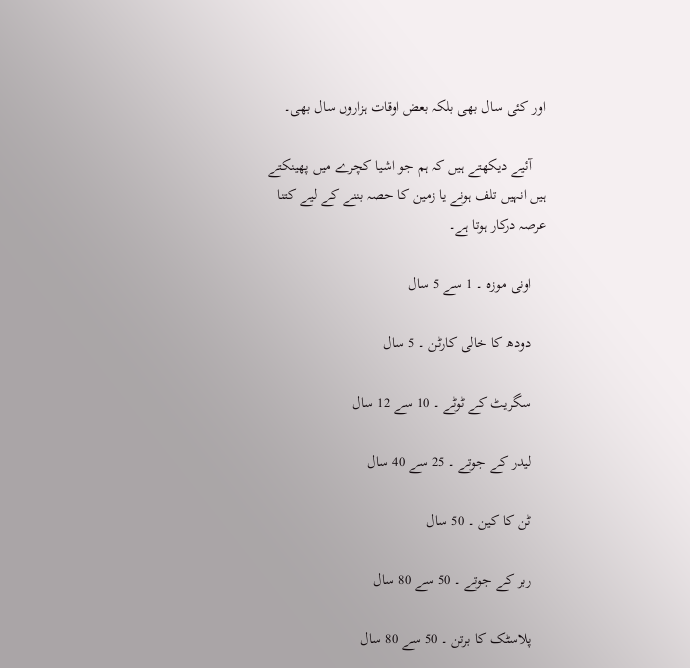اور کئی سال بھی بلکہ بعض اوقات ہزاروں سال بھی۔

    آئیے دیکھتے ہیں کہ ہم جو اشیا کچرے میں پھینکتے ہیں انہیں تلف ہونے یا زمین کا حصہ بننے کے لیے کتنا عرصہ درکار ہوتا ہے۔

    اونی موزہ ۔ 1 سے 5 سال

    دودھ کا خالی کارٹن ۔ 5 سال

    سگریٹ کے ٹوٹے ۔ 10 سے 12 سال

    لیدر کے جوتے ۔ 25 سے 40 سال

    ٹن کا کین ۔ 50 سال

    ربر کے جوتے ۔ 50 سے 80 سال

    پلاسٹک کا برتن ۔ 50 سے 80 سال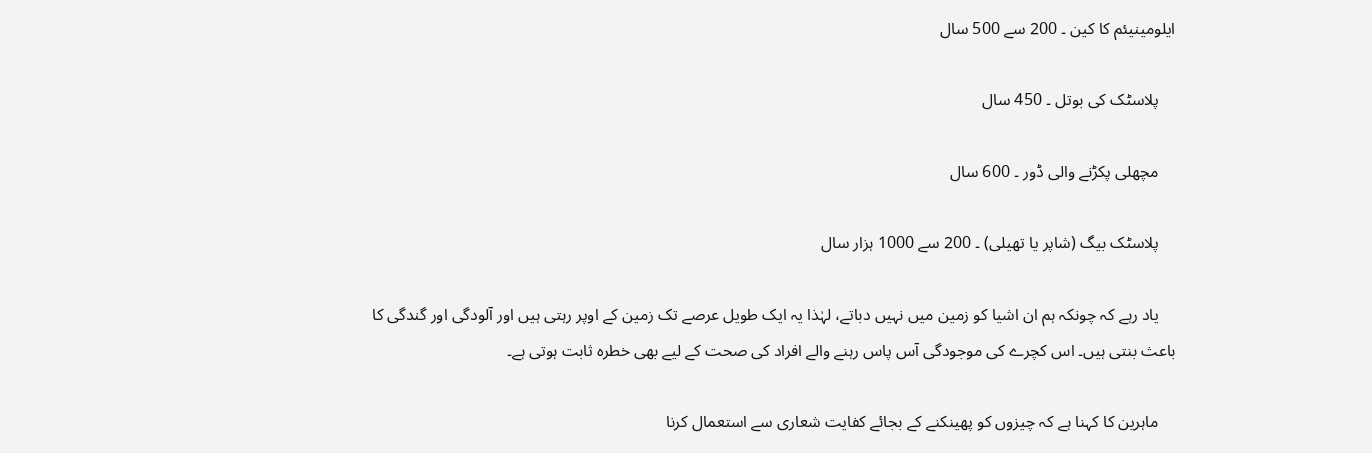ایلومینیئم کا کین ۔ 200 سے 500 سال

    پلاسٹک کی بوتل ۔ 450 سال

    مچھلی پکڑنے والی ڈور ۔ 600 سال

    پلاسٹک بیگ (شاپر یا تھیلی) ۔ 200 سے 1000 ہزار سال

    یاد رہے کہ چونکہ ہم ان اشیا کو زمین میں نہیں دباتے، لہٰذا یہ ایک طویل عرصے تک زمین کے اوپر رہتی ہیں اور آلودگی اور گندگی کا باعث بنتی ہیں۔ اس کچرے کی موجودگی آس پاس رہنے والے افراد کی صحت کے لیے بھی خطرہ ثابت ہوتی ہے۔

    ماہرین کا کہنا ہے کہ چیزوں کو پھینکنے کے بجائے کفایت شعاری سے استعمال کرنا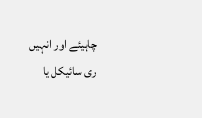چاہیئے اور انہیں ری سائیکل یا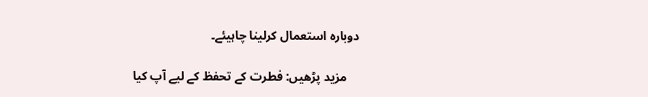دوبارہ استعمال کرلینا چاہیئے۔

    مزید پڑھیں: فطرت کے تحفظ کے لیے آپ کیا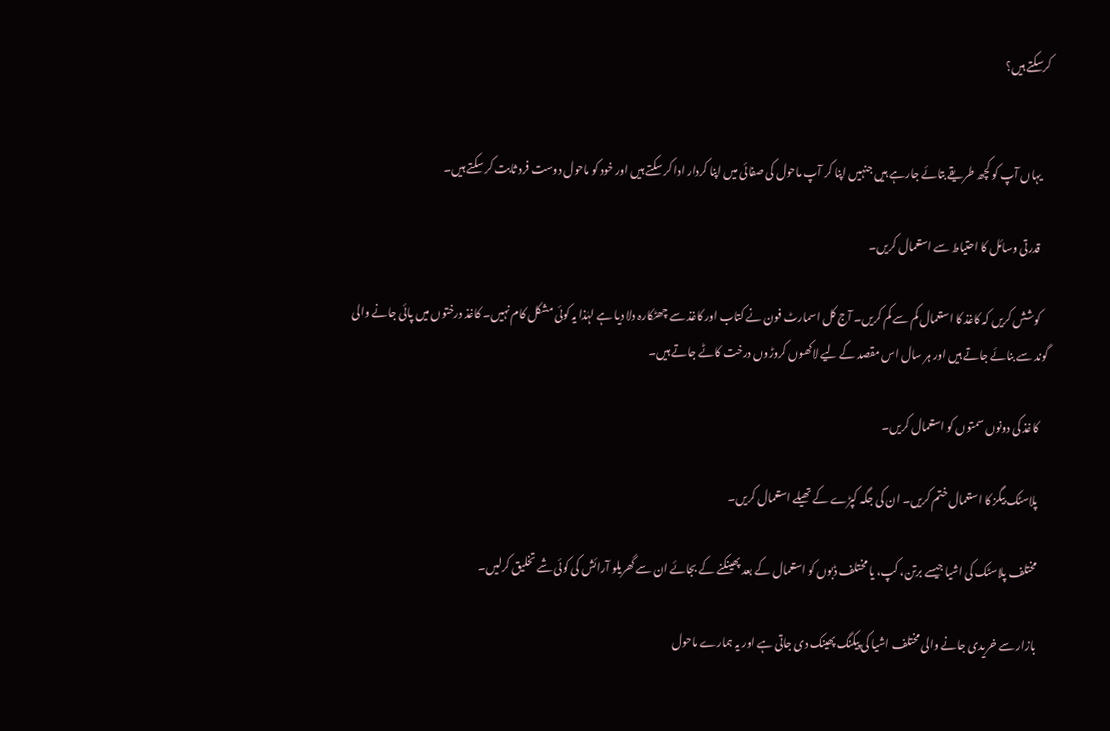کرسکتے ہیں؟


    یہاں آپ کو کچھ طریقے بتائے جارہے ہیں جنہیں اپنا کر آپ ماحول کی صفائی میں اپنا کردار ادا کر سکتے ہیں اور خود کو ماحول دوست فرد ثابت کر سکتے ہیں۔

    قدرتی وسائل کا احتیاط سے استعمال کریں۔

    کوشش کریں کہ کاغذ کا استعمال کم سے کم کریں۔ آج کل اسمارٹ فون نے کتاب اور کاغذ سے چھٹکارہ دلا دیا ہے لہٰذا یہ کوئی مشکل کام نہیں۔ کاغذ درختوں میں پائی جانے والی گوند سے بنائے جاتے ہیں اور ہر سال اس مقصد کے لیے لاکھوں کروڑوں درخت کاٹے جاتے ہیں۔

    کاغذ کی دونوں سمتوں کو استعمال کریں۔

    پلاسٹک بیگز کا استعمال ختم کریں۔ ان کی جگہ کپڑے کے تھیلے استعمال کریں۔

    مختلف پلاسٹک کی اشیا جیسے برتن، کپ، یا مختلف ڈبوں کو استعمال کے بعد پھینکنے کے بجائے ان سے گھریلو آرائش کی کوئی شے تخلیق کرلیں۔

    بازار سے خریدی جانے والی مختلف اشیا کی پیکنگ پھینک دی جاتی ہے اور یہ ہمارے ماحول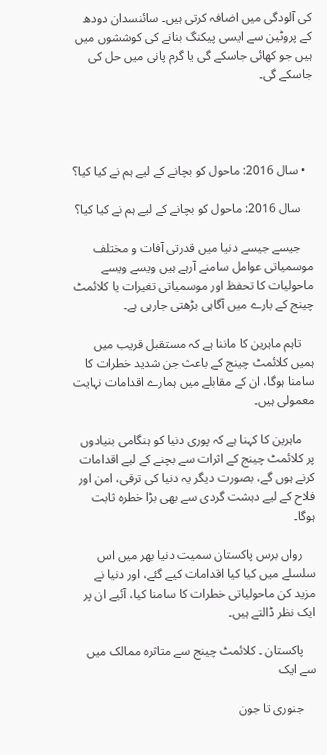کی آلودگی میں اضافہ کرتی ہیں۔ سائنسدان دودھ کے پروٹین سے ایسی پیکنگ بنانے کی کوششوں میں ہیں جو کھائی جاسکے گی یا گرم پانی میں حل کی جاسکے گی۔




  • سال 2016: ماحول کو بچانے کے لیے ہم نے کیا کیا؟

    سال 2016: ماحول کو بچانے کے لیے ہم نے کیا کیا؟

    جیسے جیسے دنیا میں قدرتی آفات و مختلف موسمیاتی عوامل سامنے آرہے ہیں ویسے ویسے ماحولیات کا تحفظ اور موسمیاتی تغیرات یا کلائمٹ چینج کے بارے میں آگاہی بڑھتی جارہی ہے۔

    تاہم ماہرین کا ماننا ہے کہ مستقبل قریب میں ہمیں کلائمٹ چینج کے باعث جن شدید خطرات کا سامنا ہوگا، ان کے مقابلے میں ہمارے اقدامات نہایت معمولی ہیں۔

    ماہرین کا کہنا ہے کہ پوری دنیا کو ہنگامی بنیادوں پر کلائمٹ چینج کے اثرات سے بچنے کے لیے اقدامات کرنے ہوں گے، بصورت دیگر یہ دنیا کی ترقی، امن اور فلاح کے لیے دہشت گردی سے بھی بڑا خطرہ ثابت ہوگا۔

    رواں برس پاکستان سمیت دنیا بھر میں اس سلسلے میں کیا کیا اقدامات کیے گئے، اور دنیا نے مزید کن ماحولیاتی خطرات کا سامنا کیا، آئیے ان پر ایک نظر ڈالتے ہیں۔

    پاکستان ۔ کلائمٹ چینج سے متاثرہ ممالک میں سے ایک

    جنوری تا جون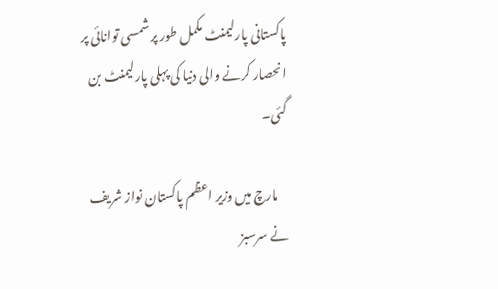پاکستانی پارلیمنٹ مکمل طور پر شمسی توانائی پر انحصار کرنے والی دنیا کی پہلی پارلیمنٹ بن گئی۔

    مارچ میں وزیر اعظم پاکستان نواز شریف نے سرسبز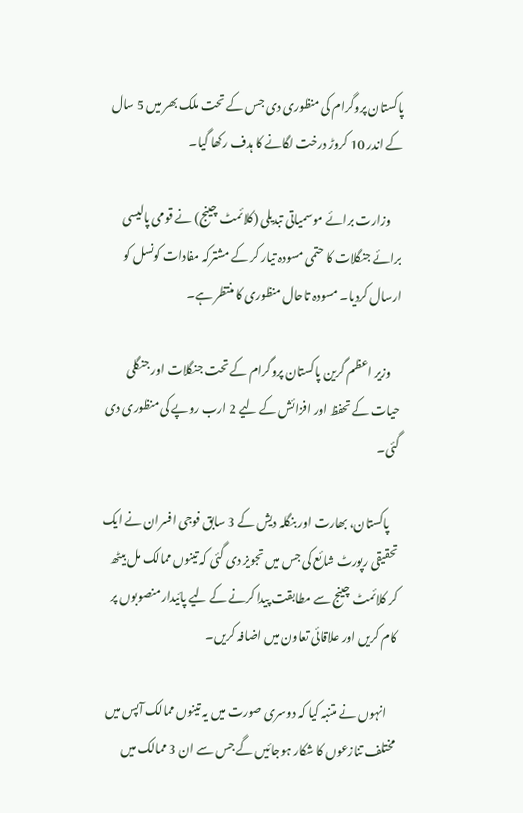پاکستان پروگرام کی منظوری دی جس کے تحت ملک بھر میں 5 سال کے اندر 10 کروڑ درخت لگانے کا ہدف رکھا گیا۔

     وزارت برائے موسمیاتی تبدیلی (کلائمٹ چینج) نے قومی پالیسی برائے جنگلات کا حتمی مسودہ تیار کر کے مشترکہ مفادات کونسل کو ارسال کردیا۔ مسودہ تاحال منظوری کا منتظر ہے۔

    وزیر اعظم گرین پاکستان پروگرام کے تحت جنگلات اور جنگلی حیات کے تحفظ اور افزائش کے لیے 2 ارب روپے کی منظوری دی گئی۔

    پاکستان، بھارت اور بنگلہ دیش کے 3 سابق فوجی افسران نے ایک تحقیقی رپورٹ شائع کی جس میں تجویز دی گئی کہ تینوں ممالک مل بیٹھ کر کلائمٹ چینج سے مطابقت پیدا کرنے کے لیے پائیدار منصوبوں پر کام کریں اور علاقائی تعاون میں اضافہ کریں۔

    انہوں نے متنبہ کیا کہ دوسری صورت میں یہ تینوں ممالک آپس میں مختلف تنازعوں کا شکار ہوجائیں گے جس سے ان 3 ممالک میں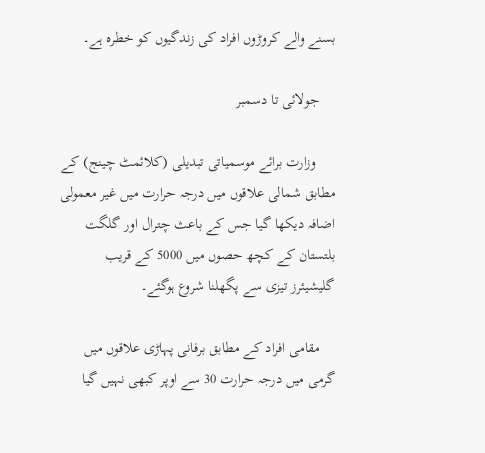بسنے والے کروڑوں افراد کی زندگیوں کو خطرہ ہے۔

    جولائی تا دسمبر

     وزارت برائے موسمیاتی تبدیلی (کلائمٹ چینج) کے مطابق شمالی علاقوں میں درجہ حرارت میں غیر معمولی اضافہ دیکھا گیا جس کے باعث چترال اور گلگت بلتستان کے کچھ حصوں میں 5000 کے قریب گلیشیئرز تیزی سے پگھلنا شروع ہوگئے۔

    مقامی افراد کے مطابق برفانی پہاڑی علاقوں میں گرمی میں درجہ حرارت 30 سے اوپر کبھی نہیں گیا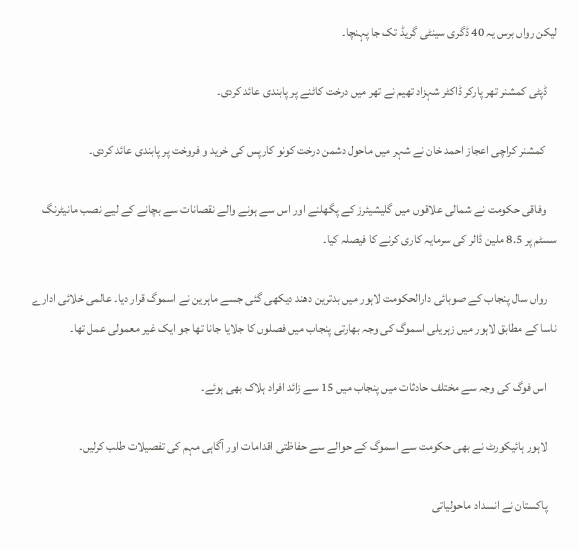لیکن رواں برس یہ 40 ڈگری سینٹی گریڈ تک جا پہنچا۔

    ڈپٹی کمشنر تھر پارکر ڈاکٹر شہزاد تھیم نے تھر میں درخت کاٹنے پر پابندی عائد کردی۔

     کمشنر کراچی اعجاز احمد خان نے شہر میں ماحول دشمن درخت کونو کارپس کی خرید و فروخت پر پابندی عائد کردی۔

    وفاقی حکومت نے شمالی علاقوں میں گلیشیئرز کے پگھلنے اور اس سے ہونے والے نقصانات سے بچانے کے لیے نصب مانیٹرنگ سسٹم پر 8.5 ملین ڈالر کی سرمایہ کاری کرنے کا فیصلہ کیا۔

    رواں سال پنجاب کے صوبائی دارالحکومت لاہور میں بدترین دھند دیکھی گئی جسے ماہرین نے اسموگ قرار دیا۔ عالمی خلائی ادارے ناسا کے مطابق لاہور میں زہریلی اسموگ کی وجہ بھارتی پنجاب میں فصلوں کا جلایا جانا تھا جو ایک غیر معمولی عمل تھا۔

    اس فوگ کی وجہ سے مختلف حادثات میں پنجاب میں 15 سے زائد افراد ہلاک بھی ہوئے۔

    لاہور ہائیکورٹ نے بھی حکومت سے اسموگ کے حوالے سے حفاظتی اقدامات اور آگاہی مہم کی تفصیلات طلب کرلیں۔

    پاکستان نے انسداد ماحولیاتی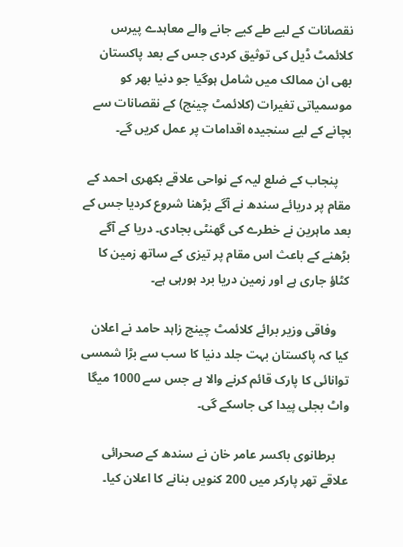نقصانات کے لیے طے کیے جانے والے معاہدے پیرس کلائمٹ ڈیل کی توثیق کردی جس کے بعد پاکستان بھی ان ممالک میں شامل ہوگیا جو دنیا بھر کو موسمیاتی تغیرات (کلائمٹ چینج) کے نقصانات سے بچانے کے لیے سنجیدہ اقدامات پر عمل کریں گے۔

    پنجاب کے ضلع لیہ کے نواحی علاقے بکھری احمد کے مقام پر دریائے سندھ نے آگے بڑھنا شروع کردیا جس کے بعد ماہرین نے خطرے کی گھنٹی بجادی۔ دریا کے آگے بڑھنے کے باعث اس مقام پر تیزی کے ساتھ زمین کا کٹاؤ جاری ہے اور زمین دریا برد ہورہی ہے۔

    وفاقی وزیر برائے کلائمٹ چینج زاہد حامد نے اعلان کیا کہ پاکستان بہت جلد دنیا کا سب سے بڑا شمسی توانائی کا پارک قائم کرنے والا ہے جس سے 1000 میگا واٹ بجلی پیدا کی جاسکے گی۔

    برطانوی باکسر عامر خان نے سندھ کے صحرائی علاقے تھر پارکر میں 200 کنویں بنانے کا اعلان کیا۔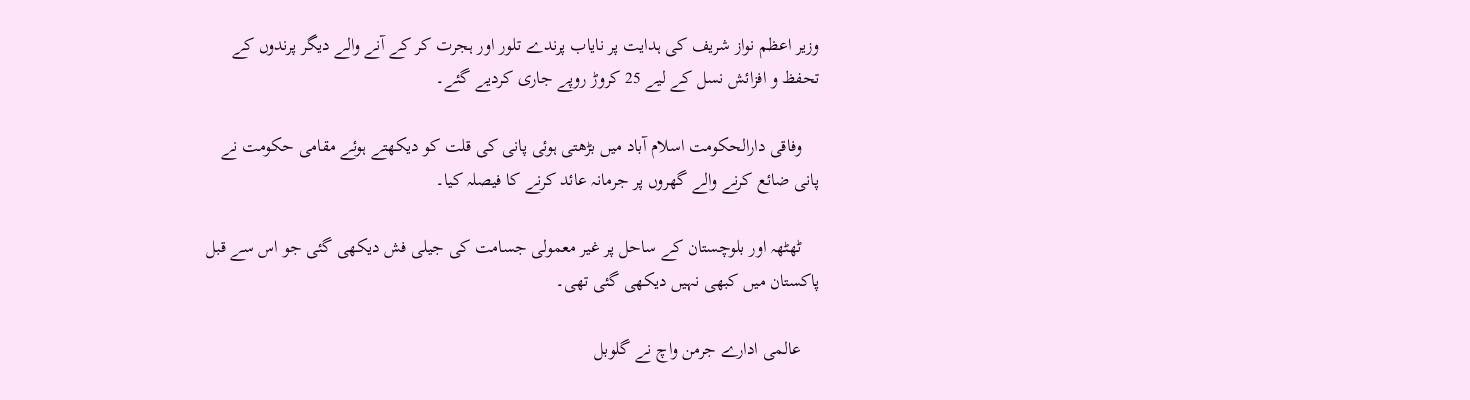وزیر اعظم نواز شریف کی ہدایت پر نایاب پرندے تلور اور ہجرت کر کے آنے والے دیگر پرندوں کے تحفظ و افزائش نسل کے لیے 25 کروڑ روپے جاری کردیے گئے۔

    وفاقی دارالحکومت اسلام آباد میں بڑھتی ہوئی پانی کی قلت کو دیکھتے ہوئے مقامی حکومت نے پانی ضائع کرنے والے گھروں پر جرمانہ عائد کرنے کا فیصلہ کیا۔

    ٹھٹھہ اور بلوچستان کے ساحل پر غیر معمولی جسامت کی جیلی فش دیکھی گئی جو اس سے قبل پاکستان میں کبھی نہیں دیکھی گئی تھی۔

    عالمی ادارے جرمن واچ نے گلوبل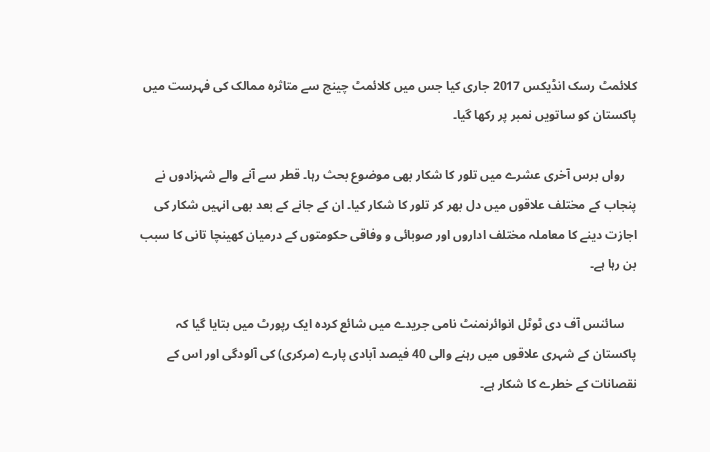کلائمٹ رسک انڈیکس 2017 جاری کیا جس میں کلائمٹ چینج سے متاثرہ ممالک کی فہرست میں پاکستان کو ساتویں نمبر پر رکھا گیا۔

    رواں برس آخری عشرے میں تلور کا شکار بھی موضوع بحث رہا۔ قطر سے آنے والے شہزادوں نے پنجاب کے مختلف علاقوں میں دل بھر کر تلور کا شکار کیا۔ ان کے جانے کے بعد بھی انہیں شکار کی اجازت دینے کا معاملہ مختلف اداروں اور صوبائی و وفاقی حکومتوں کے درمیان کھینچا تانی کا سبب بن رہا ہے۔

    سائنس آف دی ٹوٹل انوائرنمنٹ نامی جریدے میں شائع کردہ ایک رپورٹ میں بتایا گیا کہ پاکستان کے شہری علاقوں میں رہنے والی 40 فیصد آبادی پارے (مرکری) کی آلودگی اور اس کے نقصانات کے خطرے کا شکار ہے۔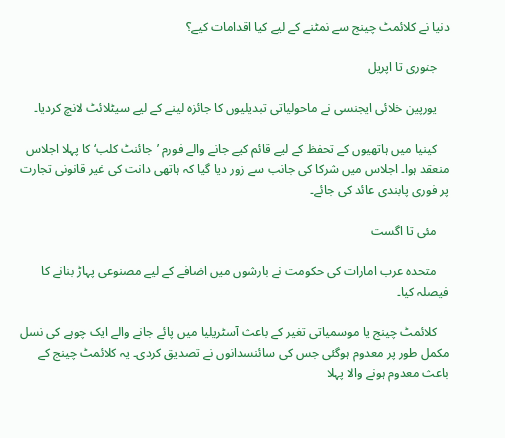دنیا نے کلائمٹ چینج سے نمٹنے کے لیے کیا اقدامات کیے؟

    جنوری تا اپریل

    یورپین خلائی ایجنسی نے ماحولیاتی تبدیلیوں کا جائزہ لینے کے لیے سیٹلائٹ لانچ کردیا۔

    کینیا میں ہاتھیوں کے تحفظ کے لیے قائم کیے جانے والے فورم ’جائنٹ کلب‘ کا پہلا اجلاس منعقد ہوا۔ اجلاس میں شرکا کی جانب سے زور دیا گیا کہ ہاتھی دانت کی غیر قانونی تجارت پر فوری پابندی عائد کی جائے۔

    مئی تا اگست

    متحدہ عرب امارات کی حکومت نے بارشوں میں اضافے کے لیے مصنوعی پہاڑ بنانے کا فیصلہ کیا۔

    کلائمٹ چینج یا موسمیاتی تغیر کے باعث آسٹریلیا میں پائے جانے والے ایک چوہے کی نسل مکمل طور پر معدوم ہوگئی جس کی سائنسدانوں نے تصدیق کردی۔ یہ کلائمٹ چینج کے باعث معدوم ہونے والا پہلا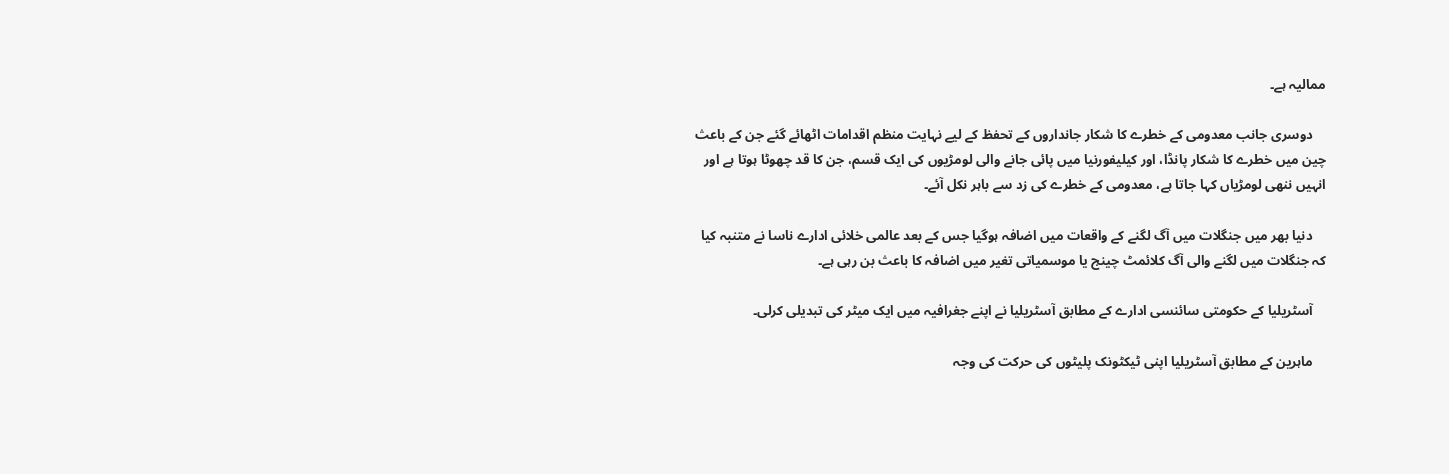ممالیہ ہے۔

    دوسری جانب معدومی کے خطرے کا شکار جانداروں کے تحفظ کے لیے نہایت منظم اقدامات اٹھائے گئے جن کے باعث چین میں خطرے کا شکار پانڈا، اور کیلیفورنیا میں پائی جانے والی لومڑیوں کی ایک قسم، جن کا قد چھوٹا ہوتا ہے اور انہیں ننھی لومڑیاں کہا جاتا ہے، معدومی کے خطرے کی زد سے باہر نکل آئے۔

    دنیا بھر میں جنگلات میں آگ لگنے کے واقعات میں اضافہ ہوگیا جس کے بعد عالمی خلائی ادارے ناسا نے متنبہ کیا کہ جنگلات میں لگنے والی آگ کلائمٹ چینج یا موسمیاتی تغیر میں اضافہ کا باعث بن رہی ہے۔

    آسٹریلیا کے حکومتی سائنسی ادارے کے مطابق آسٹریلیا نے اپنے جغرافیہ میں ایک میٹر کی تبدیلی کرلی۔

    ماہرین کے مطابق آسٹریلیا اپنی ٹیکٹونک پلیٹوں کی حرکت کی وجہ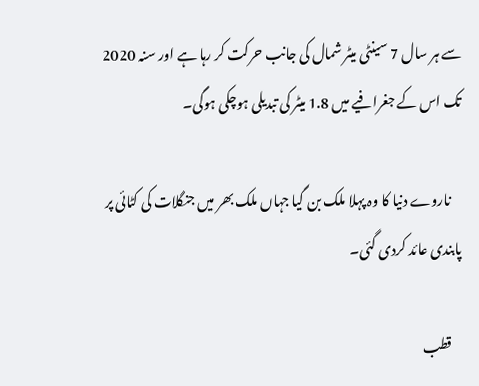سے ہر سال 7 سینٹی میٹر شمال کی جانب حرکت کر رہا ہے اور سنہ 2020 تک اس کے جغرافیے میں 1.8 میٹر کی تبدیلی ہوچکی ہوگی۔

    ناروے دنیا کا وہ پہلا ملک بن گیا جہاں ملک بھر میں جنگلات کی کٹائی پر پابندی عائد کردی گئی۔

    قطب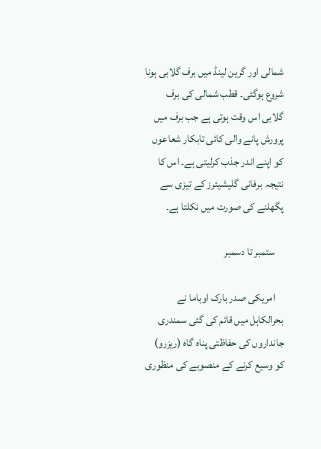شمالی اور گرین لینڈ میں برف گلابی ہونا شروع ہوگئی۔ قطب شمالی کی برف گلابی اس وقت ہوتی ہے جب برف میں پرورش پانے والی کائی تابکار شعاعوں کو اپنے اندر جذب کرلیتی ہے۔ اس کا نتیجہ برفانی گلیشیئرز کے تیزی سے پگھلنے کی صورت میں نکلتا ہے۔

    ستمبر تا دسمبر

    امریکی صدر بارک اوباما نے بحرالکاہل میں قائم کی گئی سمندری جانداروں کی حفاظتی پناہ گاہ (ریزرو) کو وسیع کرنے کے منصوبے کی منظوری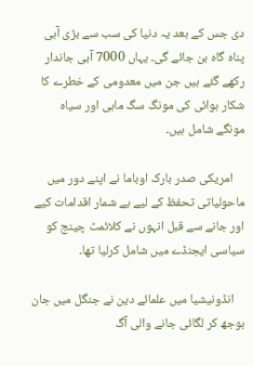دی جس کے بعد یہ دنیا کی سب سے بڑی آبی پناہ گاہ بن جائے گی۔ یہاں 7000 آبی جاندار رکھے گئے ہیں جن میں معدومی کے خطرے کا شکار ہوائی کی مونگ سگ ماہی اور سیاہ مونگے شامل ہیں۔

    امریکی صدر بارک اوباما نے اپنے دور میں ماحولیاتی تحفظ کے لیے بے شمار اقدامات کیے اور جانے سے قبل انہوں نے کلائمٹ چینج کو سیاسی ایجنڈے میں شامل کرلیا تھا۔

    انڈونیشیا میں علمائے دین نے جنگل میں جان بوجھ کر لگائی جانے والی آگ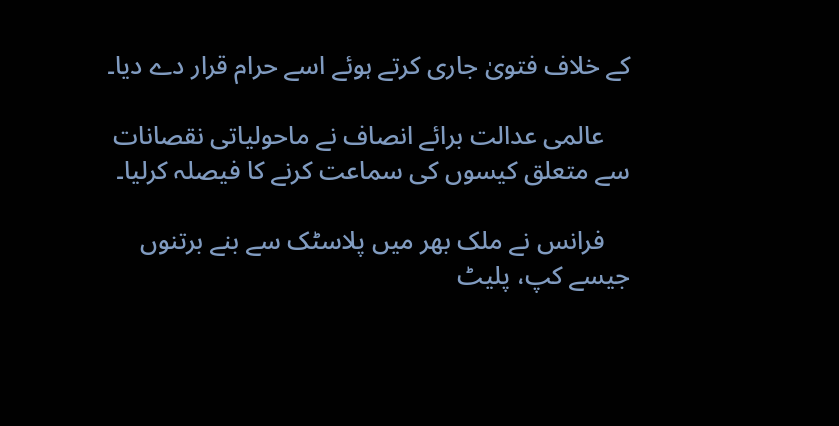کے خلاف فتویٰ جاری کرتے ہوئے اسے حرام قرار دے دیا۔

    عالمی عدالت برائے انصاف نے ماحولیاتی نقصانات سے متعلق کیسوں کی سماعت کرنے کا فیصلہ کرلیا۔

    فرانس نے ملک بھر میں پلاسٹک سے بنے برتنوں جیسے کپ، پلیٹ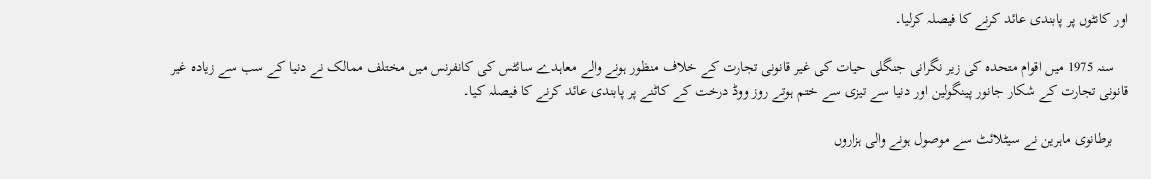اور کانٹوں پر پابندی عائد کرنے کا فیصلہ کرلیا۔

    سنہ 1975 میں اقوام متحدہ کی زیر نگرانی جنگلی حیات کی غیر قانونی تجارت کے خلاف منظور ہونے والے معاہدے سائٹس کی کانفرنس میں مختلف ممالک نے دنیا کے سب سے زیادہ غیر قانونی تجارت کے شکار جانور پینگولین اور دنیا سے تیزی سے ختم ہوتے روز ووڈ درخت کے کاٹنے پر پابندی عائد کرنے کا فیصلہ کیا۔

    برطانوی ماہرین نے سیٹلائٹ سے موصول ہونے والی ہزاروں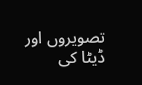تصویروں اور ڈیٹا کی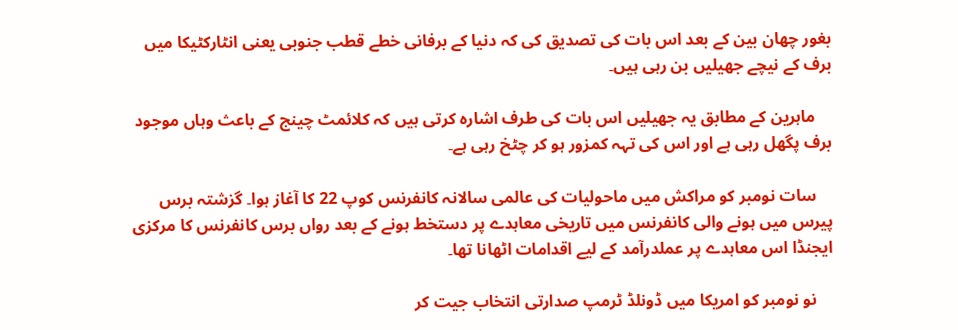بغور چھان بین کے بعد اس بات کی تصدیق کی کہ دنیا کے برفانی خطے قطب جنوبی یعنی انٹارکٹیکا میں برف کے نیچے جھیلیں بن رہی ہیں۔

    ماہرین کے مطابق یہ جھیلیں اس بات کی طرف اشارہ کرتی ہیں کہ کلائمٹ چینج کے باعث وہاں موجود برف پگھل رہی ہے اور اس کی تہہ کمزور ہو کر چٹخ رہی ہے۔

    سات نومبر کو مراکش میں ماحولیات کی عالمی سالانہ کانفرنس کوپ 22 کا آغاز ہوا۔ گزشتہ برس پیرس میں ہونے والی کانفرنس میں تاریخی معاہدے پر دستخط ہونے کے بعد رواں برس کانفرنس کا مرکزی ایجنڈا اس معاہدے پر عملدرآمد کے لیے اقدامات اٹھانا تھا۔

    نو نومبر کو امریکا میں ڈونلڈ ٹرمپ صدارتی انتخاب جیت کر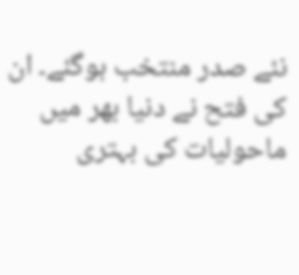نئے صدر منتخب ہوگئے۔ ان کی فتح نے دنیا بھر میں ماحولیات کی بہتری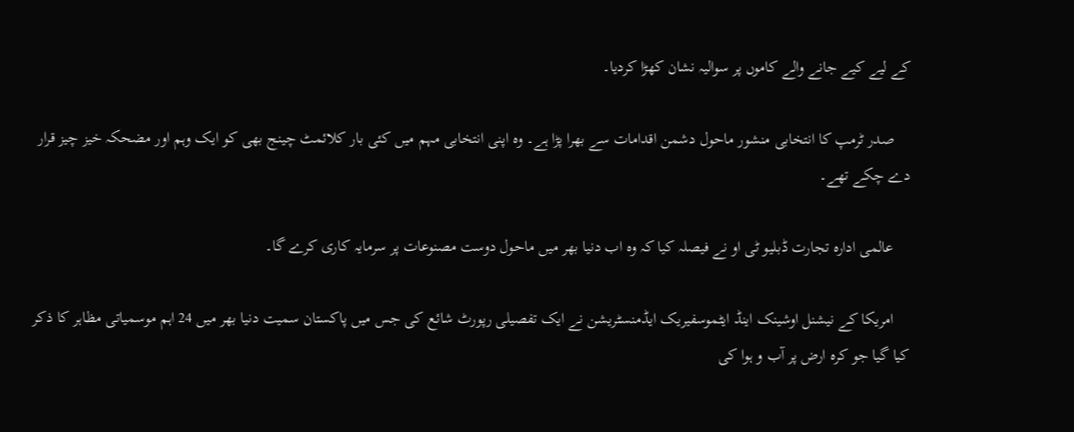کے لیے کیے جانے والے کاموں پر سوالیہ نشان کھڑا کردیا۔

    صدر ٹرمپ کا انتخابی منشور ماحول دشمن اقدامات سے بھرا پڑا ہے۔ وہ اپنی انتخابی مہم میں کئی بار کلائمٹ چینج بھی کو ایک وہم اور مضحکہ خیز چیز قرار دے چکے تھے۔

    عالمی ادارہ تجارت ڈبلیو ٹی او نے فیصلہ کیا کہ وہ اب دنیا بھر میں ماحول دوست مصنوعات پر سرمایہ کاری کرے گا۔

    امریکا کے نیشنل اوشینک اینڈ ایٹموسفیریک ایڈمنسٹریشن نے ایک تفصیلی رپورٹ شائع کی جس میں پاکستان سمیت دنیا بھر میں 24 اہم موسمیاتی مظاہر کا ذکر کیا گیا جو کرہ ارض پر آب و ہوا کی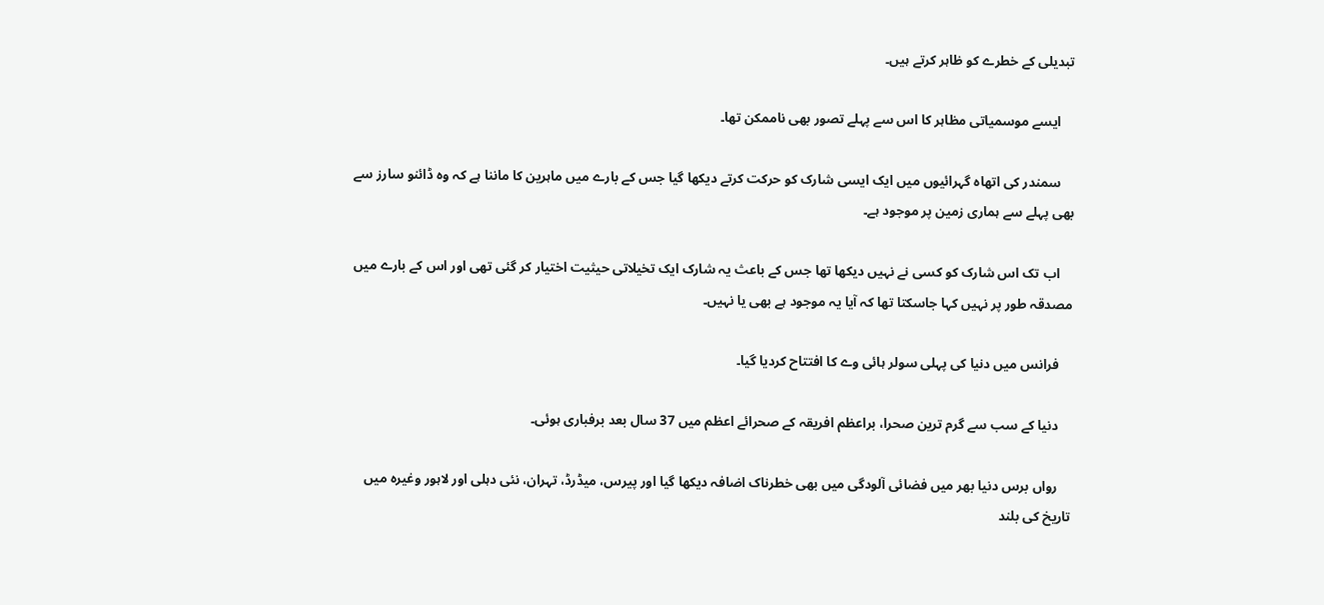تبدیلی کے خطرے کو ظاہر کرتے ہیں۔

    ایسے موسمیاتی مظاہر کا اس سے پہلے تصور بھی ناممکن تھا۔

    سمندر کی اتھاہ گہرائیوں میں ایک ایسی شارک کو حرکت کرتے دیکھا گیا جس کے بارے میں ماہرین کا ماننا ہے کہ وہ ڈائنو سارز سے بھی پہلے سے ہماری زمین پر موجود ہے۔

    اب تک اس شارک کو کسی نے نہیں دیکھا تھا جس کے باعث یہ شارک ایک تخیلاتی حیثیت اختیار کر گئی تھی اور اس کے بارے میں مصدقہ طور پر نہیں کہا جاسکتا تھا کہ آیا یہ موجود ہے بھی یا نہیں۔

    فرانس میں دنیا کی پہلی سولر ہائی وے کا افتتاح کردیا گیا۔

    دنیا کے سب سے گرم ترین صحرا، براعظم افریقہ کے صحرائے اعظم میں 37 سال بعد برفباری ہوئی۔

    رواں برس دنیا بھر میں فضائی آلودگی میں بھی خطرناک اضافہ دیکھا گیا اور پیرس، میڈرڈ، تہران، نئی دہلی اور لاہور وغیرہ میں تاریخ کی بلند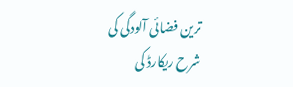ترین فضائی آلودگی کی شرح ریکارڈ کی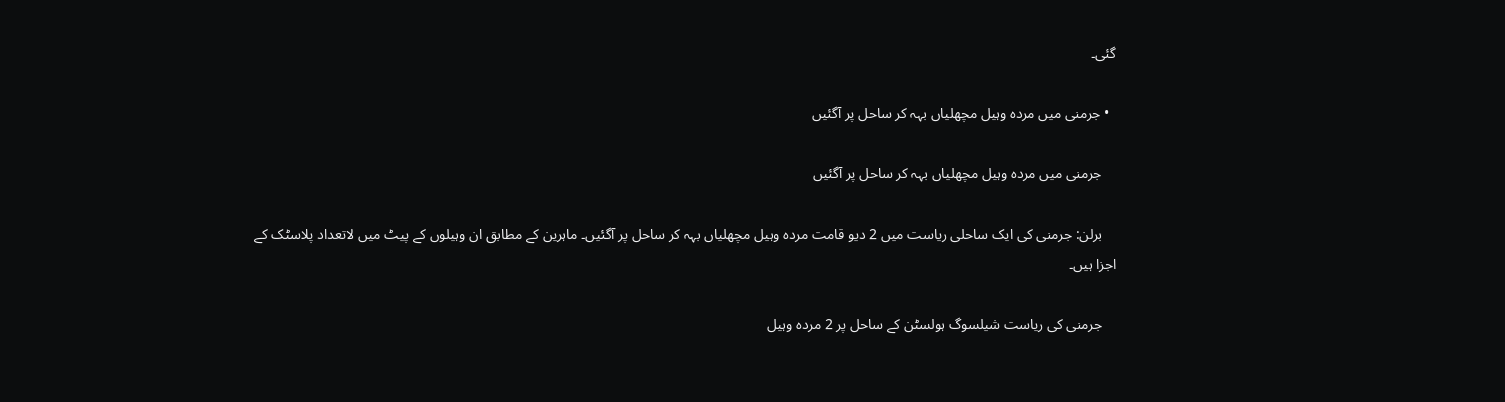گئی۔

  • جرمنی میں مردہ وہیل مچھلیاں بہہ کر ساحل پر آگئیں

    جرمنی میں مردہ وہیل مچھلیاں بہہ کر ساحل پر آگئیں

    برلن: جرمنی کی ایک ساحلی ریاست میں 2 دیو قامت مردہ وہیل مچھلیاں بہہ کر ساحل پر آگئیں۔ ماہرین کے مطابق ان وہیلوں کے پیٹ میں لاتعداد پلاسٹک کے اجزا ہیں۔

    جرمنی کی ریاست شیلسوگ ہولسٹن کے ساحل پر 2 مردہ وہیل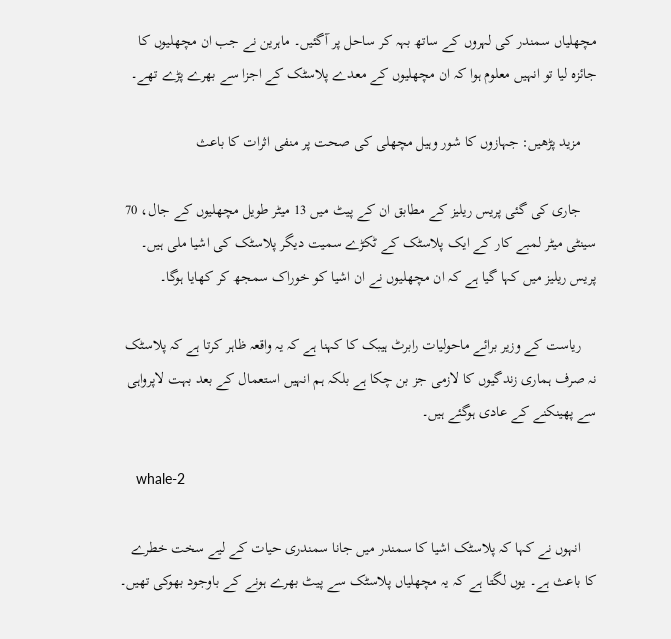مچھلیاں سمندر کی لہروں کے ساتھ بہہ کر ساحل پر آگئیں۔ ماہرین نے جب ان مچھلیوں کا جائزہ لیا تو انہیں معلوم ہوا کہ ان مچھلیوں کے معدے پلاسٹک کے اجزا سے بھرے پڑے تھے۔

    مزید پڑھیں: جہازوں کا شور وہیل مچھلی کی صحت پر منفی اثرات کا باعث

    جاری کی گئی پریس ریلیز کے مطابق ان کے پیٹ میں 13 میٹر طویل مچھلیوں کے جال، 70 سینٹی میٹر لمبے کار کے ایک پلاسٹک کے ٹکڑے سمیت دیگر پلاسٹک کی اشیا ملی ہیں۔ پریس ریلیز میں کہا گیا ہے کہ ان مچھلیوں نے ان اشیا کو خوراک سمجھ کر کھایا ہوگا۔

    ریاست کے وزیر برائے ماحولیات رابرٹ ہیبک کا کہنا ہے کہ یہ واقعہ ظاہر کرتا ہے کہ پلاسٹک نہ صرف ہماری زندگیوں کا لازمی جز بن چکا ہے بلکہ ہم انہیں استعمال کے بعد بہت لاپرواہی سے پھینکنے کے عادی ہوگئے ہیں۔

    whale-2

    انہوں نے کہا کہ پلاسٹک اشیا کا سمندر میں جانا سمندری حیات کے لیے سخت خطرے کا باعث ہے۔ یوں لگتا ہے کہ یہ مچھلیاں پلاسٹک سے پیٹ بھرے ہونے کے باوجود بھوکی تھیں۔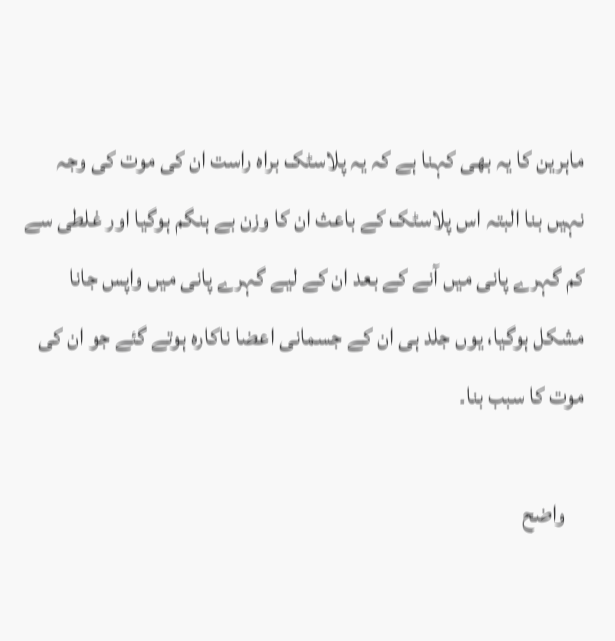ماہرین کا یہ بھی کہنا ہے کہ یہ پلاسٹک براہ راست ان کی موت کی وجہ نہیں بنا البتہ اس پلاسٹک کے باعث ان کا وزن بے ہنگم ہوگیا اور غلطی سے کم گہرے پانی میں آنے کے بعد ان کے لیے گہرے پانی میں واپس جانا مشکل ہوگیا، یوں جلد ہی ان کے جسمانی اعضا ناکارہ ہوتے گئے جو ان کی موت کا سبب بنا۔

    واضح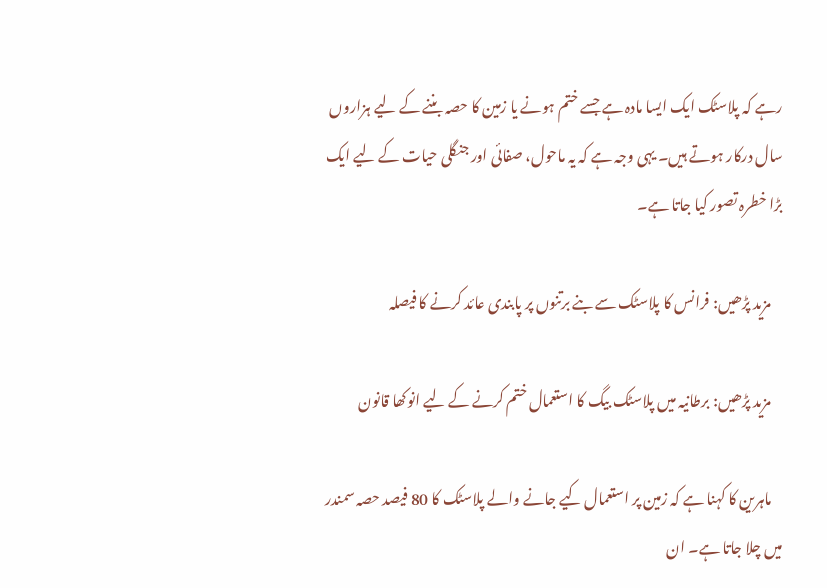رہے کہ پلاسٹک ایک ایسا مادہ ہے جسے ختم ہونے یا زمین کا حصہ بننے کے لیے ہزاروں سال درکار ہوتے ہیں۔ یہی وجہ ہے کہ یہ ماحول، صفائی اور جنگلی حیات کے لیے ایک بڑا خطرہ تصور کیا جاتا ہے۔

    مزید پڑھیں: فرانس کا پلاسٹک سے بنے برتنوں پر پابندی عائد کرنے کا فیصلہ

    مزید پڑھیں: برطانیہ میں پلاسٹک بیگ کا استعمال ختم کرنے کے لیے انوکھا قانون

    ماہرین کا کہنا ہے کہ زمین پر استعمال کیے جانے والے پلاسٹک کا 80 فیصد حصہ سمندر میں چلا جاتا ہے۔ ان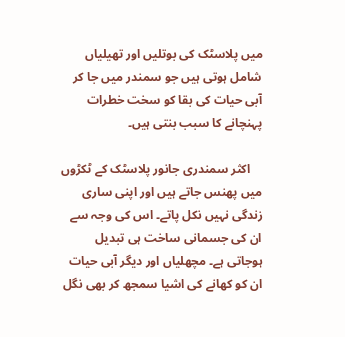میں پلاسٹک کی بوتلیں اور تھیلیاں شامل ہوتی ہیں جو سمندر میں جا کر آبی حیات کی بقا کو سخت خطرات پہنچانے کا سبب بنتی ہیں۔

    اکثر سمندری جانور پلاسٹک کے ٹکڑوں میں پھنس جاتے ہیں اور اپنی ساری زندگی نہیں نکل پاتے۔ اس کی وجہ سے ان کی جسمانی ساخت ہی تبدیل ہوجاتی ہے۔ مچھلیاں اور دیگر آبی حیات ان کو کھانے کی اشیا سمجھ کر بھی نگل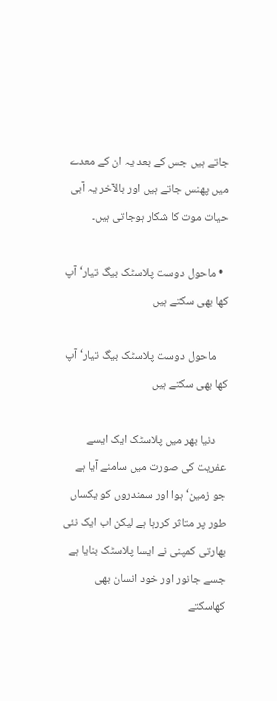جاتے ہیں جس کے بعد یہ ان کے معدے میں پھنس جاتے ہیں اور بالآخر یہ آبی حیات موت کا شکار ہوجاتی ہیں۔

  • ماحول دوست پلاسٹک بیگ تیار‘ آپ کھا بھی سکتے ہیں

    ماحول دوست پلاسٹک بیگ تیار‘ آپ کھا بھی سکتے ہیں

    دنیا بھر میں پلاسٹک ایک ایسے عفریت کی صورت میں سامنے آیا ہے جو زمین‘ ہوا اور سمندروں کو یکساں طور پر متاثر کررہا ہے لیکن اب ایک نئی بھارتی کمپنی نے ایسا پلاسٹک بنایا ہے جسے جانور اور خود انسان بھی کھاسکتے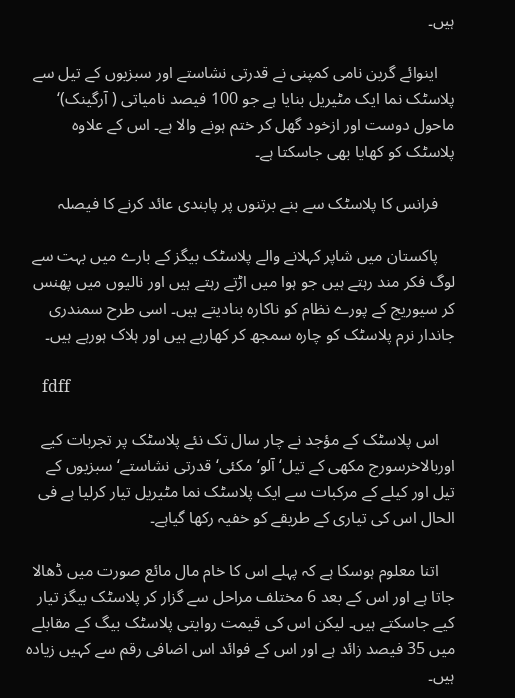ہیں۔

    اینوائے گرین نامی کمپنی نے قدرتی نشاستے اور سبزیوں کے تیل سے پلاسٹک نما ایک مٹیریل بنایا ہے جو 100 فیصد نامیاتی ( آرگینک)‘ ماحول دوست اور ازخود گھل کر ختم ہونے والا ہے۔ اس کے علاوہ پلاسٹک کو کھایا بھی جاسکتا ہے۔

    فرانس کا پلاسٹک سے بنے برتنوں پر پابندی عائد کرنے کا فیصلہ

    پاکستان میں شاپر کہلانے والے پلاسٹک بیگز کے بارے میں بہت سے لوگ فکر مند رہتے ہیں جو ہوا میں اڑتے رہتے ہیں اور نالیوں میں پھنس کر سیوریج کے پورے نظام کو ناکارہ بنادیتے ہیں۔ اسی طرح سمندری جاندار نرم پلاسٹک کو چارہ سمجھ کر کھارہے ہیں اور ہلاک ہورہے ہیں۔

    fdff

    اس پلاسٹک کے مؤجد نے چار سال تک نئے پلاسٹک پر تجربات کیے اوربالاخرسورج مکھی کے تیل‘ آلو‘ مکئی‘ قدرتی نشاستے‘ سبزیوں کے تیل اور کیلے کے مرکبات سے ایک پلاسٹک نما مٹیریل تیار کرلیا ہے فی الحال اس کی تیاری کے طریقے کو خفیہ رکھا گیاہے۔

    اتنا معلوم ہوسکا ہے کہ پہلے اس کا خام مال مائع صورت میں ڈھالا جاتا ہے اور اس کے بعد 6 مختلف مراحل سے گزار کر پلاسٹک بیگز تیار کیے جاسکتے ہیں۔ لیکن اس کی قیمت روایتی پلاسٹک بیگ کے مقابلے میں 35 فیصد زائد ہے اور اس کے فوائد اس اضافی رقم سے کہیں زیادہ ہیں۔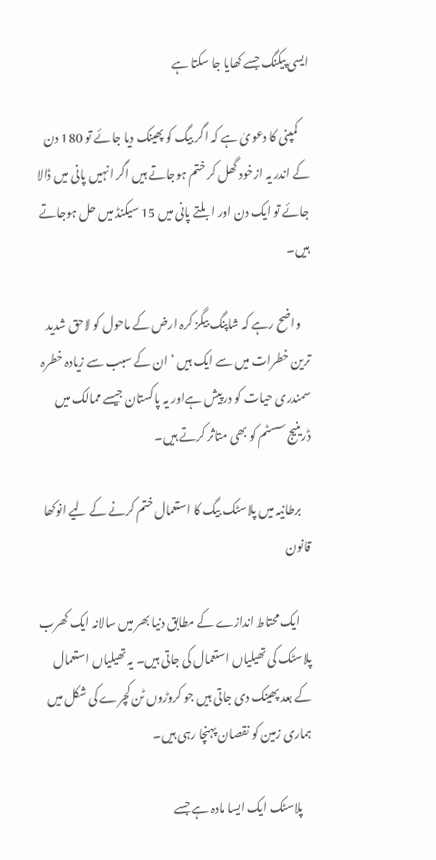ایسی پیکنگ جسے کھایا جا سکتا ہے

     کمپنی کا دعویٰ ہے کہ اگر بیگ کو پھینک دیا جائے تو 180 دن کے اندر یہ ازخود گھل کر ختم ہوجاتے ہیں اگر انہیں پانی میں ڈالا جائے تو ایک دن اور ابلتے پانی میں 15 سیکنڈ میں حل ہوجاتے ہیں۔

    واضح رہے کہ شاپنگ بیگز کرہ ارض کے ماحول کو لاحق شدید ترین خطرات میں سے ایک ہیں ‘ ان کے سبب سے زیادہ خطرہ سمندری حیات کو درپیش ہےاور یہ پاکستان جیسے ممالک میں ڈرینیج سسٹم کو بھی متاثر کرتے ہیں۔

    برطانیہ میں پلاسٹک بیگ کا استعمال ختم کرنے کے لیے انوکھا قانون

     ایک محتاط اندازے کے مطابق دنیا بھر میں سالانہ ایک کھرب پلاسٹک کی تھیلیاں استعمال کی جاتی ہیں۔ یہ تھیلیاں استعمال کے بعد پھینک دی جاتی ہیں جو کروڑوں ٹن کچرے کی شکل میں ہماری زمین کو نقصان پہنچا رہی ہیں۔

    پلاسٹک ایک ایسا مادہ ہے جسے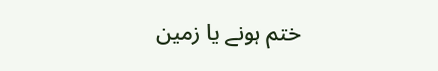ختم ہونے یا زمین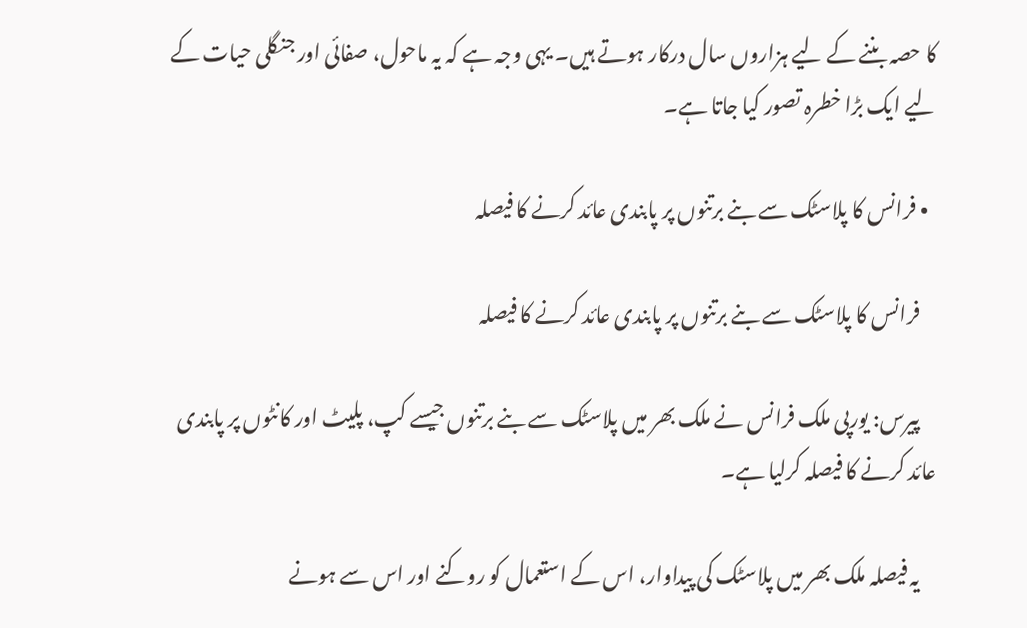کا حصہ بننے کے لیے ہزاروں سال درکار ہوتے ہیں۔ یہی وجہ ہے کہ یہ ماحول، صفائی اور جنگلی حیات کے لیے ایک بڑا خطرہ تصور کیا جاتا ہے۔

  • فرانس کا پلاسٹک سے بنے برتنوں پر پابندی عائد کرنے کا فیصلہ

    فرانس کا پلاسٹک سے بنے برتنوں پر پابندی عائد کرنے کا فیصلہ

    پیرس: یورپی ملک فرانس نے ملک بھر میں پلاسٹک سے بنے برتنوں جیسے کپ، پلیٹ اور کانٹوں پر پابندی عائد کرنے کا فیصلہ کرلیا ہے۔

    یہ فیصلہ ملک بھر میں پلاسٹک کی پیداوار، اس کے استعمال کو روکنے اور اس سے ہونے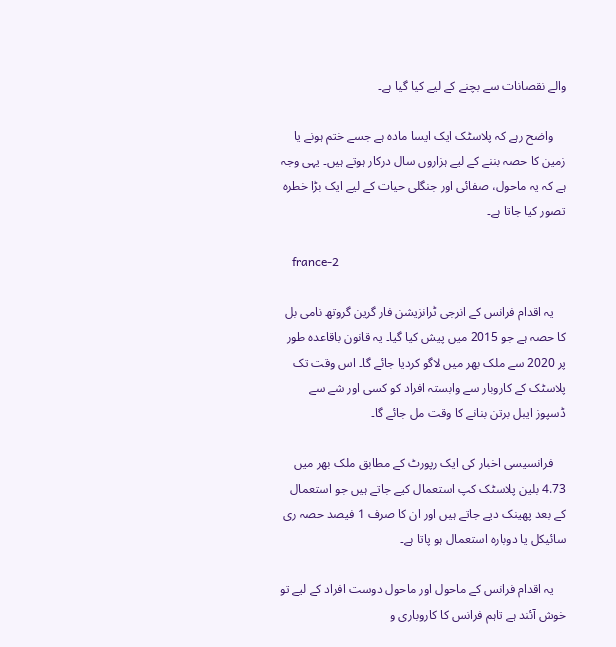والے نقصانات سے بچنے کے لیے کیا گیا ہے۔

    واضح رہے کہ پلاسٹک ایک ایسا مادہ ہے جسے ختم ہونے یا زمین کا حصہ بننے کے لیے ہزاروں سال درکار ہوتے ہیں۔ یہی وجہ ہے کہ یہ ماحول، صفائی اور جنگلی حیات کے لیے ایک بڑا خطرہ تصور کیا جاتا ہے۔

    france-2

    یہ اقدام فرانس کے انرجی ٹرانزیشن فار گرین گروتھ نامی بل کا حصہ ہے جو 2015 میں پیش کیا گیا۔ یہ قانون باقاعدہ طور پر 2020 سے ملک بھر میں لاگو کردیا جائے گا۔ اس وقت تک پلاسٹک کے کاروبار سے وابستہ افراد کو کسی اور شے سے ڈسپوز ایبل برتن بنانے کا وقت مل جائے گا۔

    فرانسیسی اخبار کی ایک رپورٹ کے مطابق ملک بھر میں 4.73 بلین پلاسٹک کپ استعمال کیے جاتے ہیں جو استعمال کے بعد پھینک دیے جاتے ہیں اور ان کا صرف 1 فیصد حصہ ری سائیکل یا دوبارہ استعمال ہو پاتا ہے۔

    یہ اقدام فرانس کے ماحول اور ماحول دوست افراد کے لیے تو خوش آئند ہے تاہم فرانس کا کاروباری و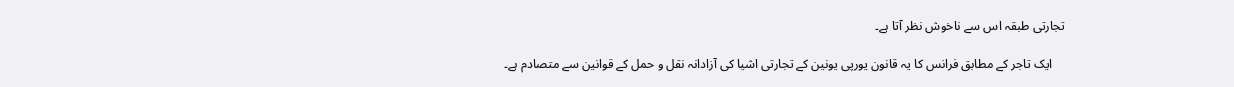تجارتی طبقہ اس سے ناخوش نظر آتا ہے۔

    ایک تاجر کے مطابق فرانس کا یہ قانون یورپی یونین کے تجارتی اشیا کی آزادانہ نقل و حمل کے قوانین سے متصادم ہے۔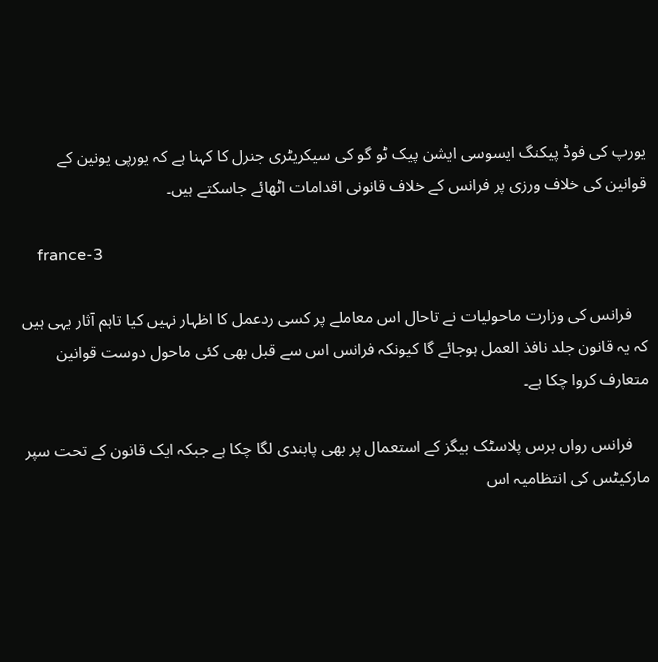یورپ کی فوڈ پیکنگ ایسوسی ایشن پیک ٹو گو کی سیکریٹری جنرل کا کہنا ہے کہ یورپی یونین کے قوانین کی خلاف ورزی پر فرانس کے خلاف قانونی اقدامات اٹھائے جاسکتے ہیں۔

    france-3

    فرانس کی وزارت ماحولیات نے تاحال اس معاملے پر کسی ردعمل کا اظہار نہیں کیا تاہم آثار یہی ہیں کہ یہ قانون جلد نافذ العمل ہوجائے گا کیونکہ فرانس اس سے قبل بھی کئی ماحول دوست قوانین متعارف کروا چکا ہے۔

    فرانس رواں برس پلاسٹک بیگز کے استعمال پر بھی پابندی لگا چکا ہے جبکہ ایک قانون کے تحت سپر مارکیٹس کی انتظامیہ اس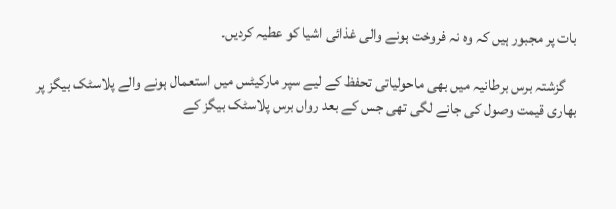بات پر مجبور ہیں کہ وہ نہ فروخت ہونے والی غذائی اشیا کو عطیہ کردیں۔

    گزشتہ برس برطانیہ میں بھی ماحولیاتی تحفظ کے لیے سپر مارکیٹس میں استعمال ہونے والے پلاسٹک بیگز پر بھاری قیمت وصول کی جانے لگی تھی جس کے بعد رواں برس پلاسٹک بیگز کے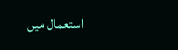استعمال میں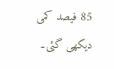85 فیصد کمی دیکھی گئی۔